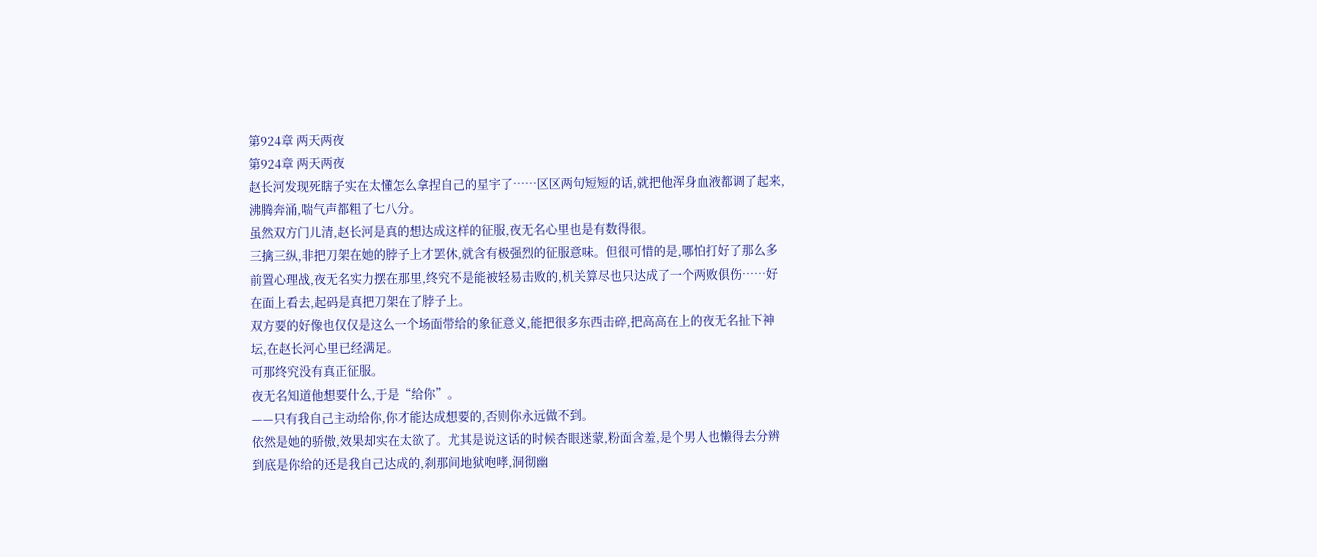第924章 两天两夜
第924章 两天两夜
赵长河发现死瞎子实在太懂怎么拿捏自己的星宇了……区区两句短短的话,就把他浑身血液都调了起来,沸腾奔涌,喘气声都粗了七八分。
虽然双方门儿清,赵长河是真的想达成这样的征服,夜无名心里也是有数得很。
三擒三纵,非把刀架在她的脖子上才罢休,就含有极强烈的征服意味。但很可惜的是,哪怕打好了那么多前置心理战,夜无名实力摆在那里,终究不是能被轻易击败的,机关算尽也只达成了一个两败俱伤……好在面上看去,起码是真把刀架在了脖子上。
双方要的好像也仅仅是这么一个场面带给的象征意义,能把很多东西击碎,把高高在上的夜无名扯下神坛,在赵长河心里已经满足。
可那终究没有真正征服。
夜无名知道他想要什么,于是“给你”。
——只有我自己主动给你,你才能达成想要的,否则你永远做不到。
依然是她的骄傲,效果却实在太欲了。尤其是说这话的时候杏眼迷蒙,粉面含羞,是个男人也懒得去分辨到底是你给的还是我自己达成的,刹那间地狱咆哮,洞彻幽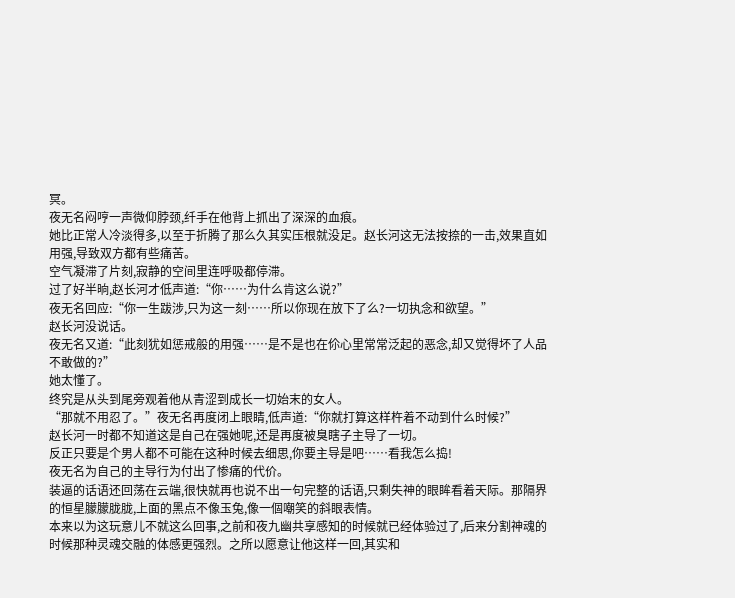冥。
夜无名闷哼一声微仰脖颈,纤手在他背上抓出了深深的血痕。
她比正常人冷淡得多,以至于折腾了那么久其实压根就没足。赵长河这无法按捺的一击,效果直如用强,导致双方都有些痛苦。
空气凝滞了片刻,寂静的空间里连呼吸都停滞。
过了好半晌,赵长河才低声道:“你……为什么肯这么说?”
夜无名回应:“你一生跋涉,只为这一刻……所以你现在放下了么?一切执念和欲望。”
赵长河没说话。
夜无名又道:“此刻犹如惩戒般的用强……是不是也在伱心里常常泛起的恶念,却又觉得坏了人品不敢做的?”
她太懂了。
终究是从头到尾旁观着他从青涩到成长一切始末的女人。
“那就不用忍了。”夜无名再度闭上眼睛,低声道:“你就打算这样杵着不动到什么时候?”
赵长河一时都不知道这是自己在强她呢,还是再度被臭瞎子主导了一切。
反正只要是个男人都不可能在这种时候去细思,你要主导是吧……看我怎么捣!
夜无名为自己的主导行为付出了惨痛的代价。
装逼的话语还回荡在云端,很快就再也说不出一句完整的话语,只剩失神的眼眸看着天际。那隔界的恒星朦朦胧胧,上面的黑点不像玉兔,像一個嘲笑的斜眼表情。
本来以为这玩意儿不就这么回事,之前和夜九幽共享感知的时候就已经体验过了,后来分割神魂的时候那种灵魂交融的体感更强烈。之所以愿意让他这样一回,其实和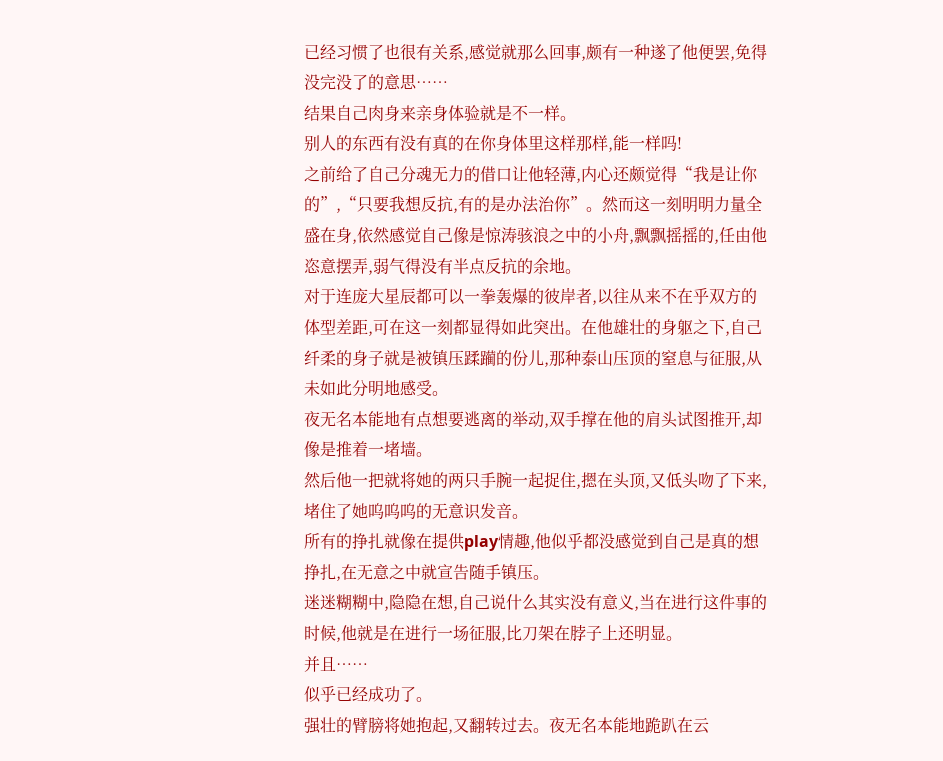已经习惯了也很有关系,感觉就那么回事,颇有一种遂了他便罢,免得没完没了的意思……
结果自己肉身来亲身体验就是不一样。
别人的东西有没有真的在你身体里这样那样,能一样吗!
之前给了自己分魂无力的借口让他轻薄,内心还颇觉得“我是让你的”,“只要我想反抗,有的是办法治你”。然而这一刻明明力量全盛在身,依然感觉自己像是惊涛骇浪之中的小舟,飘飘摇摇的,任由他恣意摆弄,弱气得没有半点反抗的余地。
对于连庞大星辰都可以一拳轰爆的彼岸者,以往从来不在乎双方的体型差距,可在这一刻都显得如此突出。在他雄壮的身躯之下,自己纤柔的身子就是被镇压蹂躏的份儿,那种泰山压顶的窒息与征服,从未如此分明地感受。
夜无名本能地有点想要逃离的举动,双手撑在他的肩头试图推开,却像是推着一堵墙。
然后他一把就将她的两只手腕一起捉住,摁在头顶,又低头吻了下来,堵住了她呜呜呜的无意识发音。
所有的挣扎就像在提供play情趣,他似乎都没感觉到自己是真的想挣扎,在无意之中就宣告随手镇压。
迷迷糊糊中,隐隐在想,自己说什么其实没有意义,当在进行这件事的时候,他就是在进行一场征服,比刀架在脖子上还明显。
并且……
似乎已经成功了。
强壮的臂膀将她抱起,又翻转过去。夜无名本能地跪趴在云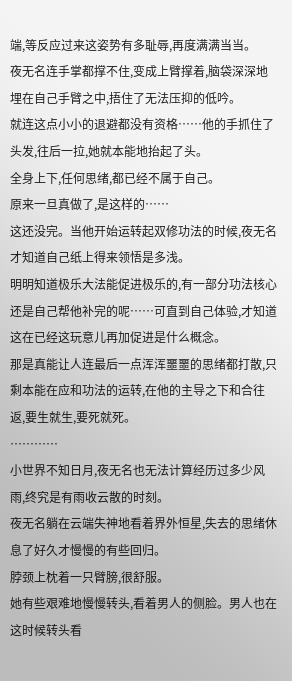端,等反应过来这姿势有多耻辱,再度满满当当。
夜无名连手掌都撑不住,变成上臂撑着,脑袋深深地埋在自己手臂之中,捂住了无法压抑的低吟。
就连这点小小的退避都没有资格……他的手抓住了头发,往后一拉,她就本能地抬起了头。
全身上下,任何思绪,都已经不属于自己。
原来一旦真做了,是这样的……
这还没完。当他开始运转起双修功法的时候,夜无名才知道自己纸上得来领悟是多浅。
明明知道极乐大法能促进极乐的,有一部分功法核心还是自己帮他补完的呢……可直到自己体验,才知道这在已经这玩意儿再加促进是什么概念。
那是真能让人连最后一点浑浑噩噩的思绪都打散,只剩本能在应和功法的运转,在他的主导之下和合往返,要生就生,要死就死。
…………
小世界不知日月,夜无名也无法计算经历过多少风雨,终究是有雨收云散的时刻。
夜无名躺在云端失神地看着界外恒星,失去的思绪休息了好久才慢慢的有些回归。
脖颈上枕着一只臂膀,很舒服。
她有些艰难地慢慢转头,看着男人的侧脸。男人也在这时候转头看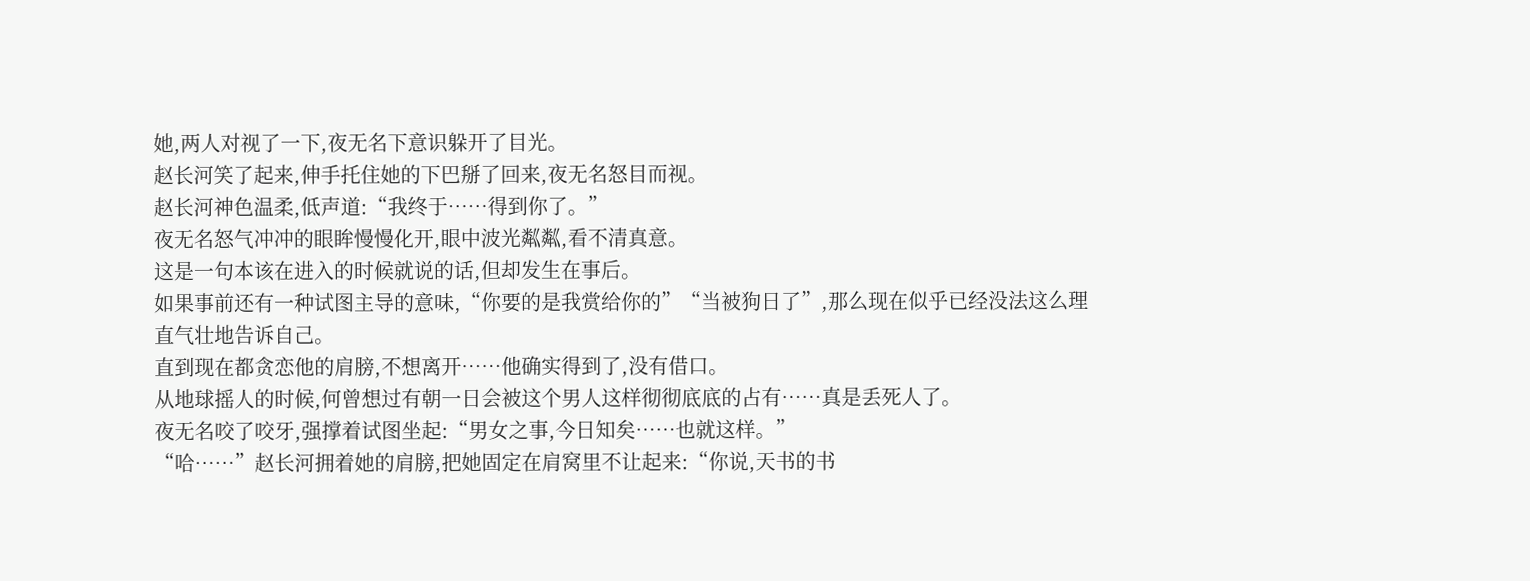她,两人对视了一下,夜无名下意识躲开了目光。
赵长河笑了起来,伸手托住她的下巴掰了回来,夜无名怒目而视。
赵长河神色温柔,低声道:“我终于……得到你了。”
夜无名怒气冲冲的眼眸慢慢化开,眼中波光粼粼,看不清真意。
这是一句本该在进入的时候就说的话,但却发生在事后。
如果事前还有一种试图主导的意味,“你要的是我赏给你的”“当被狗日了”,那么现在似乎已经没法这么理直气壮地告诉自己。
直到现在都贪恋他的肩膀,不想离开……他确实得到了,没有借口。
从地球摇人的时候,何曾想过有朝一日会被这个男人这样彻彻底底的占有……真是丢死人了。
夜无名咬了咬牙,强撑着试图坐起:“男女之事,今日知矣……也就这样。”
“哈……”赵长河拥着她的肩膀,把她固定在肩窝里不让起来:“你说,天书的书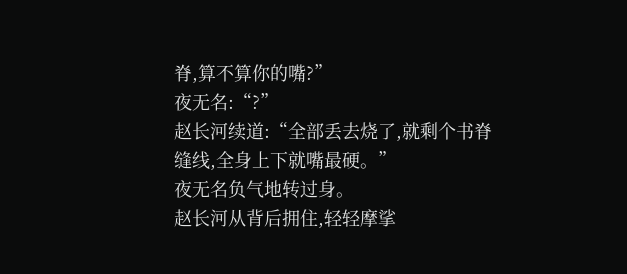脊,算不算你的嘴?”
夜无名:“?”
赵长河续道:“全部丢去烧了,就剩个书脊缝线,全身上下就嘴最硬。”
夜无名负气地转过身。
赵长河从背后拥住,轻轻摩挲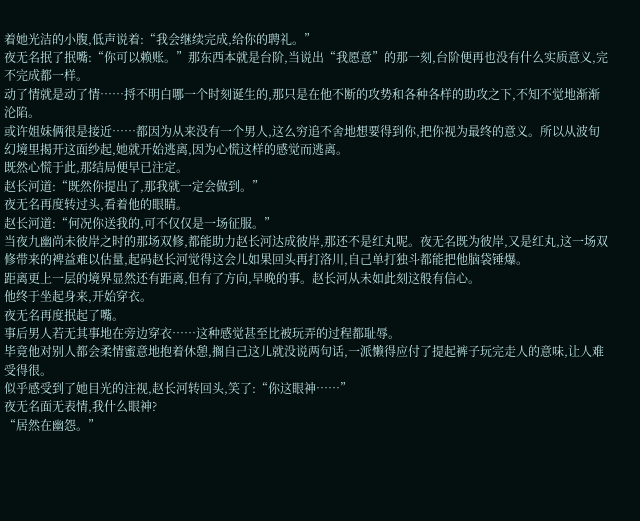着她光洁的小腹,低声说着:“我会继续完成,给你的聘礼。”
夜无名抿了抿嘴:“你可以赖账。”那东西本就是台阶,当说出“我愿意”的那一刻,台阶便再也没有什么实质意义,完不完成都一样。
动了情就是动了情……捋不明白哪一个时刻诞生的,那只是在他不断的攻势和各种各样的助攻之下,不知不觉地渐渐沦陷。
或许姐妹俩很是接近……都因为从来没有一个男人,这么穷追不舍地想要得到你,把你视为最终的意义。所以从波旬幻境里揭开这面纱起,她就开始逃离,因为心慌这样的感觉而逃离。
既然心慌于此,那结局便早已注定。
赵长河道:“既然你提出了,那我就一定会做到。”
夜无名再度转过头,看着他的眼睛。
赵长河道:“何况你送我的,可不仅仅是一场征服。”
当夜九幽尚未彼岸之时的那场双修,都能助力赵长河达成彼岸,那还不是红丸呢。夜无名既为彼岸,又是红丸,这一场双修带来的裨益难以估量,起码赵长河觉得这会儿如果回头再打洛川,自己单打独斗都能把他脑袋锤爆。
距离更上一层的境界显然还有距离,但有了方向,早晚的事。赵长河从未如此刻这般有信心。
他终于坐起身来,开始穿衣。
夜无名再度抿起了嘴。
事后男人若无其事地在旁边穿衣……这种感觉甚至比被玩弄的过程都耻辱。
毕竟他对别人都会柔情蜜意地抱着休憩,搁自己这儿就没说两句话,一派懒得应付了提起裤子玩完走人的意味,让人难受得很。
似乎感受到了她目光的注视,赵长河转回头,笑了:“你这眼神……”
夜无名面无表情,我什么眼神?
“居然在幽怨。”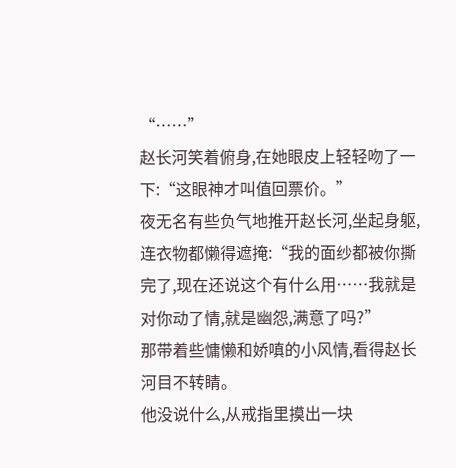“……”
赵长河笑着俯身,在她眼皮上轻轻吻了一下:“这眼神才叫值回票价。”
夜无名有些负气地推开赵长河,坐起身躯,连衣物都懒得遮掩:“我的面纱都被你撕完了,现在还说这个有什么用……我就是对你动了情,就是幽怨,满意了吗?”
那带着些慵懒和娇嗔的小风情,看得赵长河目不转睛。
他没说什么,从戒指里摸出一块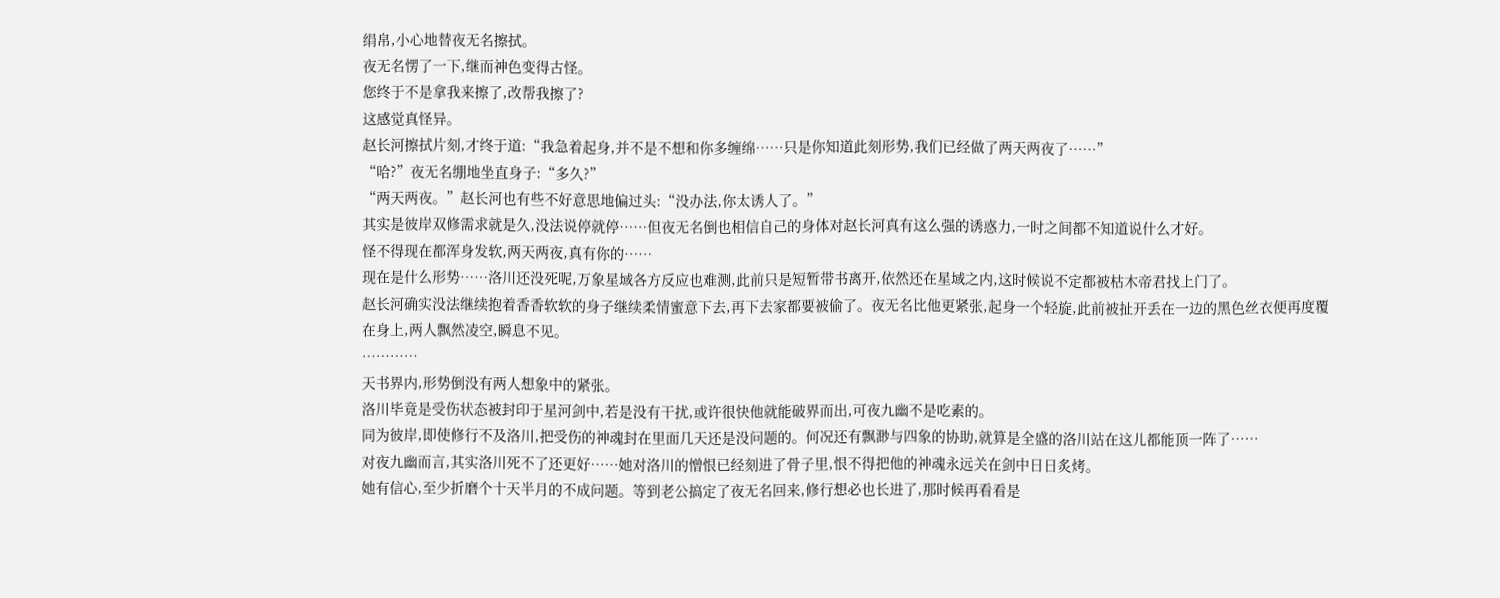绢帛,小心地替夜无名擦拭。
夜无名愣了一下,继而神色变得古怪。
您终于不是拿我来擦了,改帮我擦了?
这感觉真怪异。
赵长河擦拭片刻,才终于道:“我急着起身,并不是不想和你多缠绵……只是你知道此刻形势,我们已经做了两天两夜了……”
“哈?”夜无名绷地坐直身子:“多久?”
“两天两夜。”赵长河也有些不好意思地偏过头:“没办法,你太诱人了。”
其实是彼岸双修需求就是久,没法说停就停……但夜无名倒也相信自己的身体对赵长河真有这么强的诱惑力,一时之间都不知道说什么才好。
怪不得现在都浑身发软,两天两夜,真有你的……
现在是什么形势……洛川还没死呢,万象星域各方反应也难测,此前只是短暂带书离开,依然还在星域之内,这时候说不定都被枯木帝君找上门了。
赵长河确实没法继续抱着香香软软的身子继续柔情蜜意下去,再下去家都要被偷了。夜无名比他更紧张,起身一个轻旋,此前被扯开丢在一边的黑色丝衣便再度覆在身上,两人飘然凌空,瞬息不见。
…………
天书界内,形势倒没有两人想象中的紧张。
洛川毕竟是受伤状态被封印于星河剑中,若是没有干扰,或许很快他就能破界而出,可夜九幽不是吃素的。
同为彼岸,即使修行不及洛川,把受伤的神魂封在里面几天还是没问题的。何况还有飘渺与四象的协助,就算是全盛的洛川站在这儿都能顶一阵了……
对夜九幽而言,其实洛川死不了还更好……她对洛川的憎恨已经刻进了骨子里,恨不得把他的神魂永远关在剑中日日炙烤。
她有信心,至少折磨个十天半月的不成问题。等到老公搞定了夜无名回来,修行想必也长进了,那时候再看看是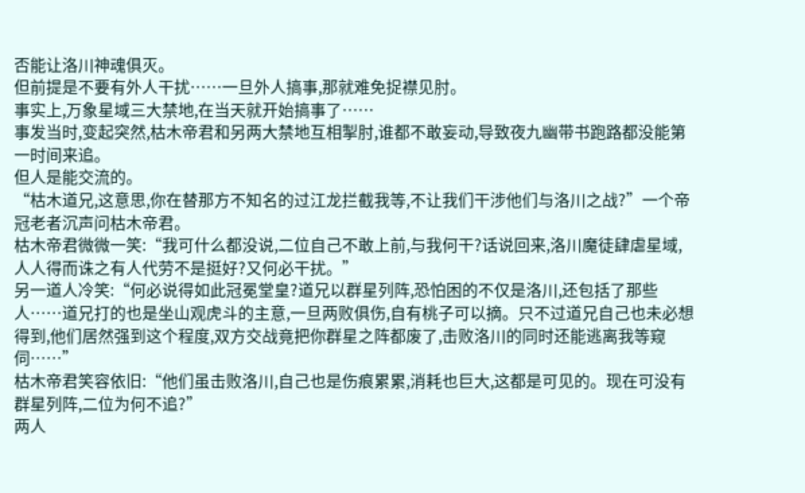否能让洛川神魂俱灭。
但前提是不要有外人干扰……一旦外人搞事,那就难免捉襟见肘。
事实上,万象星域三大禁地,在当天就开始搞事了……
事发当时,变起突然,枯木帝君和另两大禁地互相掣肘,谁都不敢妄动,导致夜九幽带书跑路都没能第一时间来追。
但人是能交流的。
“枯木道兄,这意思,你在替那方不知名的过江龙拦截我等,不让我们干涉他们与洛川之战?”一个帝冠老者沉声问枯木帝君。
枯木帝君微微一笑:“我可什么都没说,二位自己不敢上前,与我何干?话说回来,洛川魔徒肆虐星域,人人得而诛之有人代劳不是挺好?又何必干扰。”
另一道人冷笑:“何必说得如此冠冕堂皇?道兄以群星列阵,恐怕困的不仅是洛川,还包括了那些人……道兄打的也是坐山观虎斗的主意,一旦两败俱伤,自有桃子可以摘。只不过道兄自己也未必想得到,他们居然强到这个程度,双方交战竟把你群星之阵都废了,击败洛川的同时还能逃离我等窥伺……”
枯木帝君笑容依旧:“他们虽击败洛川,自己也是伤痕累累,消耗也巨大,这都是可见的。现在可没有群星列阵,二位为何不追?”
两人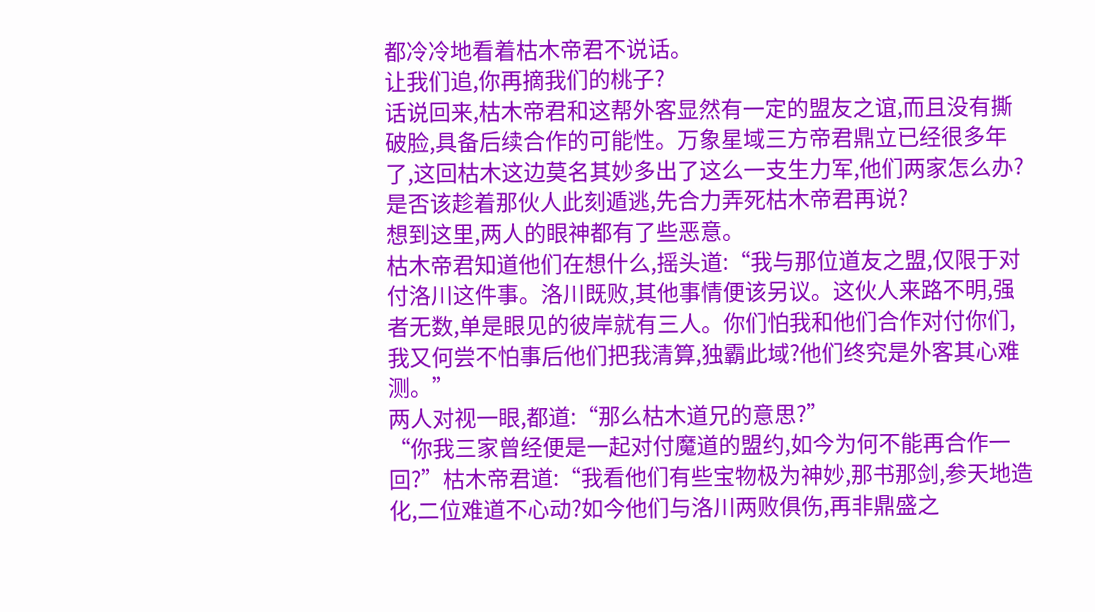都冷冷地看着枯木帝君不说话。
让我们追,你再摘我们的桃子?
话说回来,枯木帝君和这帮外客显然有一定的盟友之谊,而且没有撕破脸,具备后续合作的可能性。万象星域三方帝君鼎立已经很多年了,这回枯木这边莫名其妙多出了这么一支生力军,他们两家怎么办?
是否该趁着那伙人此刻遁逃,先合力弄死枯木帝君再说?
想到这里,两人的眼神都有了些恶意。
枯木帝君知道他们在想什么,摇头道:“我与那位道友之盟,仅限于对付洛川这件事。洛川既败,其他事情便该另议。这伙人来路不明,强者无数,单是眼见的彼岸就有三人。你们怕我和他们合作对付你们,我又何尝不怕事后他们把我清算,独霸此域?他们终究是外客其心难测。”
两人对视一眼,都道:“那么枯木道兄的意思?”
“你我三家曾经便是一起对付魔道的盟约,如今为何不能再合作一回?”枯木帝君道:“我看他们有些宝物极为神妙,那书那剑,参天地造化,二位难道不心动?如今他们与洛川两败俱伤,再非鼎盛之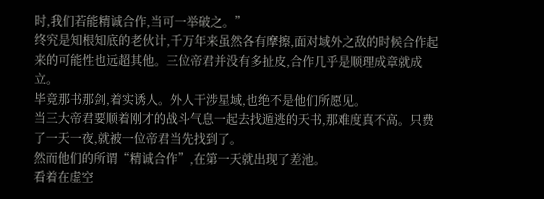时,我们若能精诚合作,当可一举破之。”
终究是知根知底的老伙计,千万年来虽然各有摩擦,面对域外之敌的时候合作起来的可能性也远超其他。三位帝君并没有多扯皮,合作几乎是顺理成章就成立。
毕竟那书那剑,着实诱人。外人干涉星域,也绝不是他们所愿见。
当三大帝君要顺着刚才的战斗气息一起去找遁逃的天书,那难度真不高。只费了一天一夜,就被一位帝君当先找到了。
然而他们的所谓“精诚合作”,在第一天就出现了差池。
看着在虚空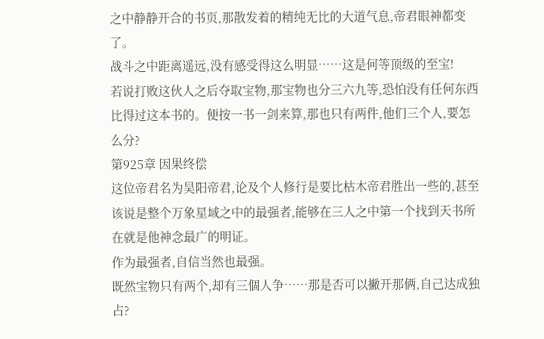之中静静开合的书页,那散发着的精纯无比的大道气息,帝君眼神都变了。
战斗之中距离遥远,没有感受得这么明显……这是何等顶级的至宝!
若说打败这伙人之后夺取宝物,那宝物也分三六九等,恐怕没有任何东西比得过这本书的。便按一书一剑来算,那也只有两件,他们三个人,要怎么分?
第925章 因果终偿
这位帝君名为昊阳帝君,论及个人修行是要比枯木帝君胜出一些的,甚至该说是整个万象星域之中的最强者,能够在三人之中第一个找到天书所在就是他神念最广的明证。
作为最强者,自信当然也最强。
既然宝物只有两个,却有三個人争……那是否可以撇开那俩,自己达成独占?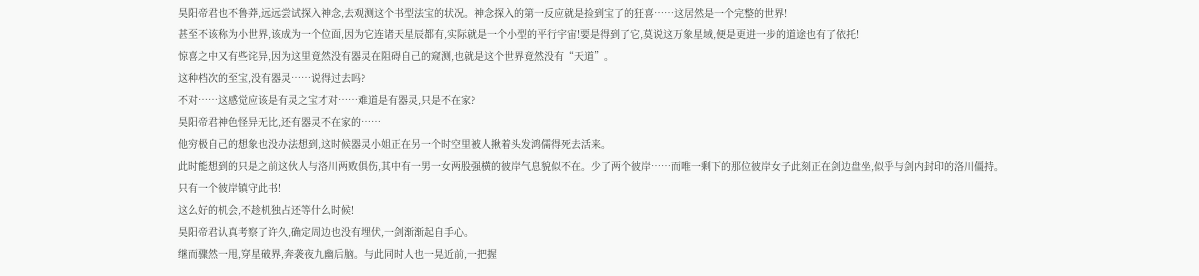昊阳帝君也不鲁莽,远远尝试探入神念,去观测这个书型法宝的状况。神念探入的第一反应就是捡到宝了的狂喜……这居然是一个完整的世界!
甚至不该称为小世界,该成为一个位面,因为它连诸天星辰都有,实际就是一个小型的平行宇宙!要是得到了它,莫说这万象星域,便是更进一步的道途也有了依托!
惊喜之中又有些诧异,因为这里竟然没有器灵在阻碍自己的窥测,也就是这个世界竟然没有“天道”。
这种档次的至宝,没有器灵……说得过去吗?
不对……这感觉应该是有灵之宝才对……难道是有器灵,只是不在家?
昊阳帝君神色怪异无比,还有器灵不在家的……
他穷极自己的想象也没办法想到,这时候器灵小姐正在另一个时空里被人揪着头发鸿儒得死去活来。
此时能想到的只是之前这伙人与洛川两败俱伤,其中有一男一女两股强横的彼岸气息貌似不在。少了两个彼岸……而唯一剩下的那位彼岸女子此刻正在剑边盘坐,似乎与剑内封印的洛川僵持。
只有一个彼岸镇守此书!
这么好的机会,不趁机独占还等什么时候!
昊阳帝君认真考察了许久,确定周边也没有埋伏,一剑渐渐起自手心。
继而骤然一甩,穿星破界,奔袭夜九幽后脑。与此同时人也一晃近前,一把握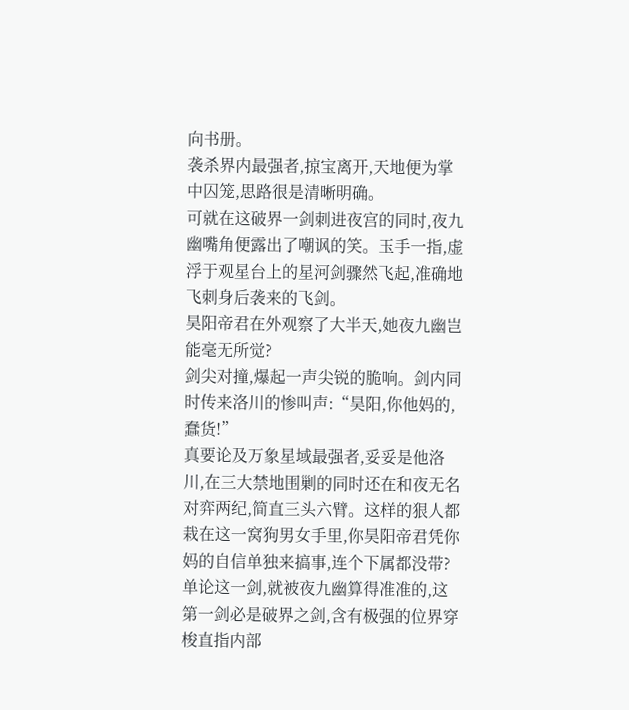向书册。
袭杀界内最强者,掠宝离开,天地便为掌中囚笼,思路很是清晰明确。
可就在这破界一剑刺进夜宫的同时,夜九幽嘴角便露出了嘲讽的笑。玉手一指,虚浮于观星台上的星河剑骤然飞起,准确地飞刺身后袭来的飞剑。
昊阳帝君在外观察了大半天,她夜九幽岂能毫无所觉?
剑尖对撞,爆起一声尖锐的脆响。剑内同时传来洛川的惨叫声:“昊阳,你他妈的,蠢货!”
真要论及万象星域最强者,妥妥是他洛川,在三大禁地围剿的同时还在和夜无名对弈两纪,简直三头六臂。这样的狠人都栽在这一窝狗男女手里,你昊阳帝君凭你妈的自信单独来搞事,连个下属都没带?
单论这一剑,就被夜九幽算得准准的,这第一剑必是破界之剑,含有极强的位界穿梭直指内部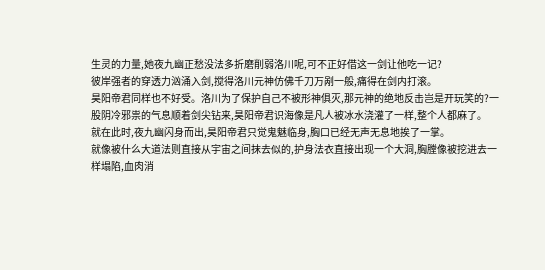生灵的力量,她夜九幽正愁没法多折磨削弱洛川呢,可不正好借这一剑让他吃一记?
彼岸强者的穿透力汹涌入剑,搅得洛川元神仿佛千刀万剐一般,痛得在剑内打滚。
昊阳帝君同样也不好受。洛川为了保护自己不被形神俱灭,那元神的绝地反击岂是开玩笑的?一股阴冷邪祟的气息顺着剑尖钻来,昊阳帝君识海像是凡人被冰水浇灌了一样,整个人都麻了。
就在此时,夜九幽闪身而出,昊阳帝君只觉鬼魅临身,胸口已经无声无息地挨了一掌。
就像被什么大道法则直接从宇宙之间抹去似的,护身法衣直接出现一个大洞,胸膛像被挖进去一样塌陷,血肉消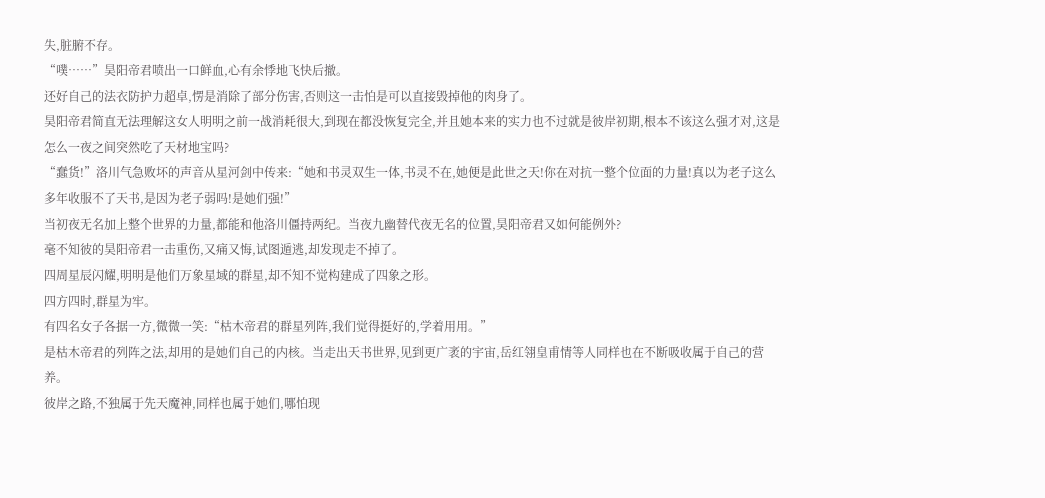失,脏腑不存。
“噗……”昊阳帝君喷出一口鲜血,心有余悸地飞快后撤。
还好自己的法衣防护力超卓,愣是消除了部分伤害,否则这一击怕是可以直接毁掉他的肉身了。
昊阳帝君简直无法理解这女人明明之前一战消耗很大,到现在都没恢复完全,并且她本来的实力也不过就是彼岸初期,根本不该这么强才对,这是怎么一夜之间突然吃了天材地宝吗?
“蠢货!”洛川气急败坏的声音从星河剑中传来:“她和书灵双生一体,书灵不在,她便是此世之天!你在对抗一整个位面的力量!真以为老子这么多年收服不了天书,是因为老子弱吗!是她们强!”
当初夜无名加上整个世界的力量,都能和他洛川僵持两纪。当夜九幽替代夜无名的位置,昊阳帝君又如何能例外?
毫不知彼的昊阳帝君一击重伤,又痛又悔,试图遁逃,却发现走不掉了。
四周星辰闪耀,明明是他们万象星域的群星,却不知不觉构建成了四象之形。
四方四时,群星为牢。
有四名女子各据一方,微微一笑:“枯木帝君的群星列阵,我们觉得挺好的,学着用用。”
是枯木帝君的列阵之法,却用的是她们自己的内核。当走出天书世界,见到更广袤的宇宙,岳红翎皇甫情等人同样也在不断吸收属于自己的营养。
彼岸之路,不独属于先天魔神,同样也属于她们,哪怕现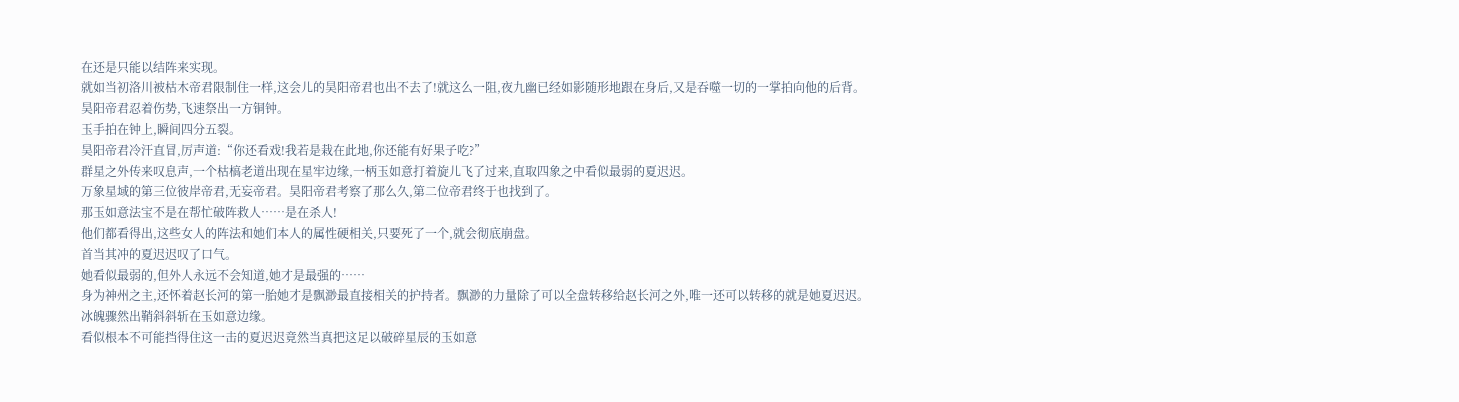在还是只能以结阵来实现。
就如当初洛川被枯木帝君限制住一样,这会儿的昊阳帝君也出不去了!就这么一阻,夜九幽已经如影随形地跟在身后,又是吞噬一切的一掌拍向他的后背。
昊阳帝君忍着伤势,飞速祭出一方铜钟。
玉手拍在钟上,瞬间四分五裂。
昊阳帝君冷汗直冒,厉声道:“你还看戏!我若是栽在此地,你还能有好果子吃?”
群星之外传来叹息声,一个枯槁老道出现在星牢边缘,一柄玉如意打着旋儿飞了过来,直取四象之中看似最弱的夏迟迟。
万象星域的第三位彼岸帝君,无妄帝君。昊阳帝君考察了那么久,第二位帝君终于也找到了。
那玉如意法宝不是在帮忙破阵救人……是在杀人!
他们都看得出,这些女人的阵法和她们本人的属性硬相关,只要死了一个,就会彻底崩盘。
首当其冲的夏迟迟叹了口气。
她看似最弱的,但外人永远不会知道,她才是最强的……
身为神州之主,还怀着赵长河的第一胎她才是飘渺最直接相关的护持者。飘渺的力量除了可以全盘转移给赵长河之外,唯一还可以转移的就是她夏迟迟。
冰魄骤然出鞘斜斜斩在玉如意边缘。
看似根本不可能挡得住这一击的夏迟迟竟然当真把这足以破碎星辰的玉如意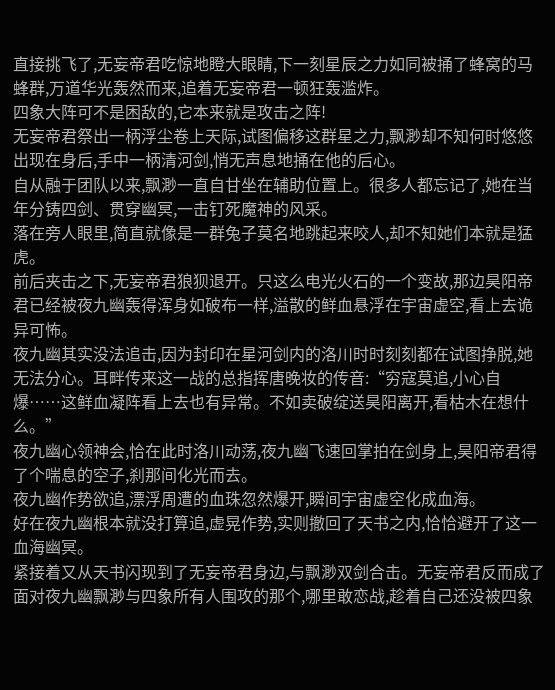直接挑飞了,无妄帝君吃惊地瞪大眼睛,下一刻星辰之力如同被捅了蜂窝的马蜂群,万道华光轰然而来,追着无妄帝君一顿狂轰滥炸。
四象大阵可不是困敌的,它本来就是攻击之阵!
无妄帝君祭出一柄浮尘卷上天际,试图偏移这群星之力,飘渺却不知何时悠悠出现在身后,手中一柄清河剑,悄无声息地捅在他的后心。
自从融于团队以来,飘渺一直自甘坐在辅助位置上。很多人都忘记了,她在当年分铸四剑、贯穿幽冥,一击钉死魔神的风采。
落在旁人眼里,简直就像是一群兔子莫名地跳起来咬人,却不知她们本就是猛虎。
前后夹击之下,无妄帝君狼狈退开。只这么电光火石的一个变故,那边昊阳帝君已经被夜九幽轰得浑身如破布一样,溢散的鲜血悬浮在宇宙虚空,看上去诡异可怖。
夜九幽其实没法追击,因为封印在星河剑内的洛川时时刻刻都在试图挣脱,她无法分心。耳畔传来这一战的总指挥唐晚妆的传音:“穷寇莫追,小心自爆……这鲜血凝阵看上去也有异常。不如卖破绽送昊阳离开,看枯木在想什么。”
夜九幽心领神会,恰在此时洛川动荡,夜九幽飞速回掌拍在剑身上,昊阳帝君得了个喘息的空子,刹那间化光而去。
夜九幽作势欲追,漂浮周遭的血珠忽然爆开,瞬间宇宙虚空化成血海。
好在夜九幽根本就没打算追,虚晃作势,实则撤回了天书之内,恰恰避开了这一血海幽冥。
紧接着又从天书闪现到了无妄帝君身边,与飘渺双剑合击。无妄帝君反而成了面对夜九幽飘渺与四象所有人围攻的那个,哪里敢恋战,趁着自己还没被四象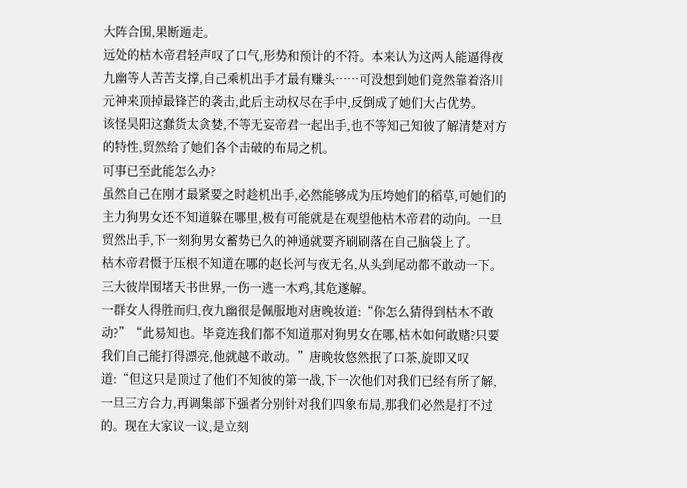大阵合围,果断遁走。
远处的枯木帝君轻声叹了口气,形势和预计的不符。本来认为这两人能逼得夜九幽等人苦苦支撑,自己乘机出手才最有赚头……可没想到她们竟然靠着洛川元神来顶掉最锋芒的袭击,此后主动权尽在手中,反倒成了她们大占优势。
该怪昊阳这蠢货太贪婪,不等无妄帝君一起出手,也不等知己知彼了解清楚对方的特性,贸然给了她们各个击破的布局之机。
可事已至此能怎么办?
虽然自己在刚才最紧要之时趁机出手,必然能够成为压垮她们的稻草,可她们的主力狗男女还不知道躲在哪里,极有可能就是在观望他枯木帝君的动向。一旦贸然出手,下一刻狗男女蓄势已久的神通就要齐刷刷落在自己脑袋上了。
枯木帝君慑于压根不知道在哪的赵长河与夜无名,从头到尾动都不敢动一下。
三大彼岸围堵天书世界,一伤一逃一木鸡,其危遂解。
一群女人得胜而归,夜九幽很是佩服地对唐晚妆道:“你怎么猜得到枯木不敢动?”“此易知也。毕竟连我们都不知道那对狗男女在哪,枯木如何敢赌?只要我们自己能打得漂亮,他就越不敢动。”唐晚妆悠然抿了口茶,旋即又叹道:“但这只是顶过了他们不知彼的第一战,下一次他们对我们已经有所了解,一旦三方合力,再调集部下强者分别针对我们四象布局,那我们必然是打不过的。现在大家议一议,是立刻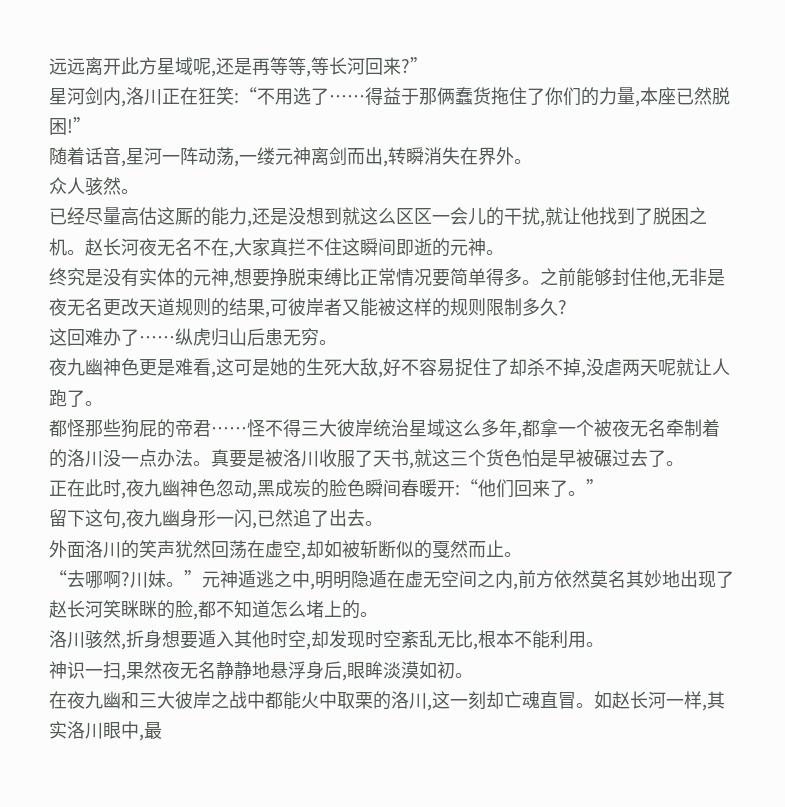远远离开此方星域呢,还是再等等,等长河回来?”
星河剑内,洛川正在狂笑:“不用选了……得益于那俩蠢货拖住了你们的力量,本座已然脱困!”
随着话音,星河一阵动荡,一缕元神离剑而出,转瞬消失在界外。
众人骇然。
已经尽量高估这厮的能力,还是没想到就这么区区一会儿的干扰,就让他找到了脱困之机。赵长河夜无名不在,大家真拦不住这瞬间即逝的元神。
终究是没有实体的元神,想要挣脱束缚比正常情况要简单得多。之前能够封住他,无非是夜无名更改天道规则的结果,可彼岸者又能被这样的规则限制多久?
这回难办了……纵虎归山后患无穷。
夜九幽神色更是难看,这可是她的生死大敌,好不容易捉住了却杀不掉,没虐两天呢就让人跑了。
都怪那些狗屁的帝君……怪不得三大彼岸统治星域这么多年,都拿一个被夜无名牵制着的洛川没一点办法。真要是被洛川收服了天书,就这三个货色怕是早被碾过去了。
正在此时,夜九幽神色忽动,黑成炭的脸色瞬间春暖开:“他们回来了。”
留下这句,夜九幽身形一闪,已然追了出去。
外面洛川的笑声犹然回荡在虚空,却如被斩断似的戛然而止。
“去哪啊?川妹。”元神遁逃之中,明明隐遁在虚无空间之内,前方依然莫名其妙地出现了赵长河笑眯眯的脸,都不知道怎么堵上的。
洛川骇然,折身想要遁入其他时空,却发现时空紊乱无比,根本不能利用。
神识一扫,果然夜无名静静地悬浮身后,眼眸淡漠如初。
在夜九幽和三大彼岸之战中都能火中取栗的洛川,这一刻却亡魂直冒。如赵长河一样,其实洛川眼中,最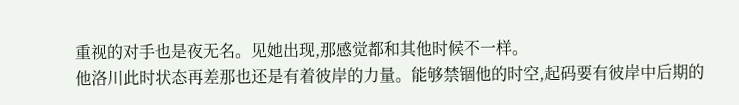重视的对手也是夜无名。见她出现,那感觉都和其他时候不一样。
他洛川此时状态再差那也还是有着彼岸的力量。能够禁锢他的时空,起码要有彼岸中后期的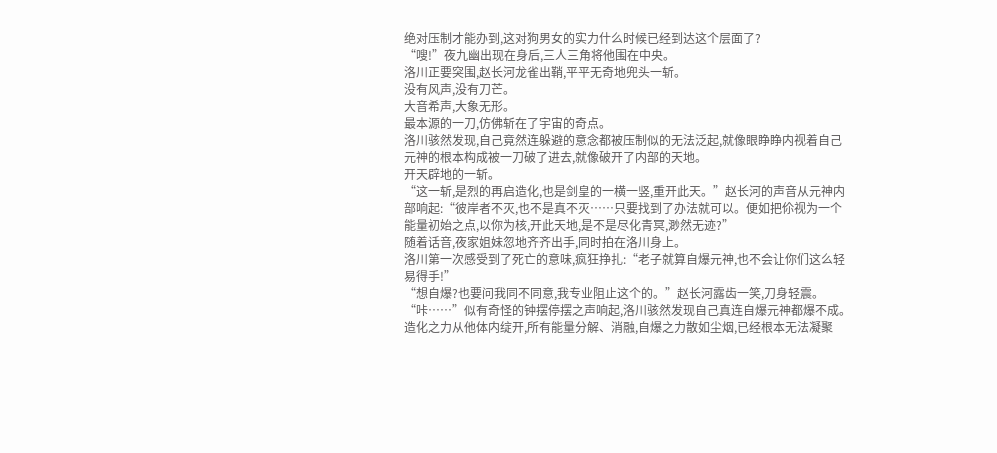绝对压制才能办到,这对狗男女的实力什么时候已经到达这个层面了?
“嗖!”夜九幽出现在身后,三人三角将他围在中央。
洛川正要突围,赵长河龙雀出鞘,平平无奇地兜头一斩。
没有风声,没有刀芒。
大音希声,大象无形。
最本源的一刀,仿佛斩在了宇宙的奇点。
洛川骇然发现,自己竟然连躲避的意念都被压制似的无法泛起,就像眼睁睁内视着自己元神的根本构成被一刀破了进去,就像破开了内部的天地。
开天辟地的一斩。
“这一斩,是烈的再启造化,也是剑皇的一横一竖,重开此天。”赵长河的声音从元神内部响起:“彼岸者不灭,也不是真不灭……只要找到了办法就可以。便如把伱视为一个能量初始之点,以你为核,开此天地,是不是尽化青冥,渺然无迹?”
随着话音,夜家姐妹忽地齐齐出手,同时拍在洛川身上。
洛川第一次感受到了死亡的意味,疯狂挣扎:“老子就算自爆元神,也不会让你们这么轻易得手!”
“想自爆?也要问我同不同意,我专业阻止这个的。”赵长河露齿一笑,刀身轻震。
“咔……”似有奇怪的钟摆停摆之声响起,洛川骇然发现自己真连自爆元神都爆不成。
造化之力从他体内绽开,所有能量分解、消融,自爆之力散如尘烟,已经根本无法凝聚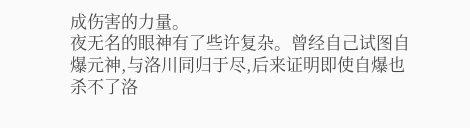成伤害的力量。
夜无名的眼神有了些许复杂。曾经自己试图自爆元神,与洛川同归于尽,后来证明即使自爆也杀不了洛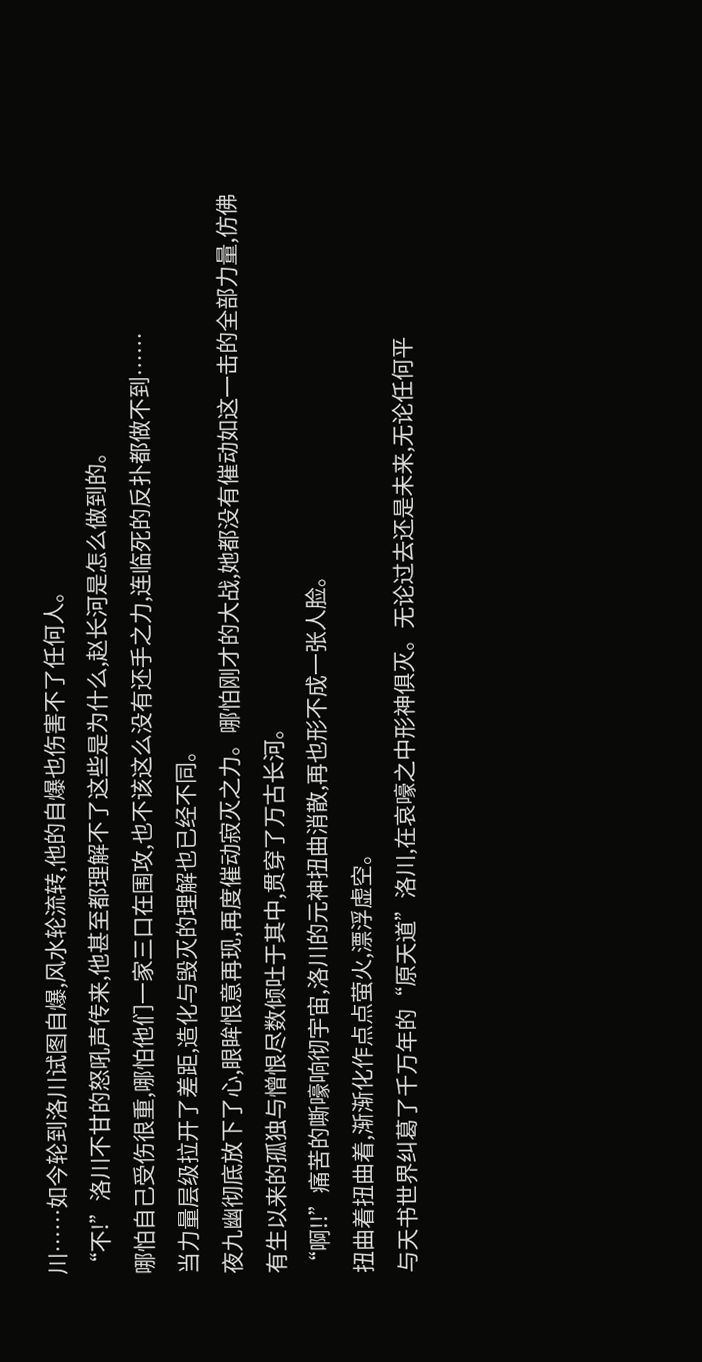川……如今轮到洛川试图自爆,风水轮流转,他的自爆也伤害不了任何人。
“不!”洛川不甘的怒吼声传来,他甚至都理解不了这些是为什么,赵长河是怎么做到的。
哪怕自己受伤很重,哪怕他们一家三口在围攻,也不该这么没有还手之力,连临死的反扑都做不到……
当力量层级拉开了差距,造化与毁灭的理解也已经不同。
夜九幽彻底放下了心,眼眸恨意再现,再度催动寂灭之力。哪怕刚才的大战,她都没有催动如这一击的全部力量,仿佛有生以来的孤独与憎恨尽数倾吐于其中,贯穿了万古长河。
“啊!!”痛苦的嘶嚎响彻宇宙,洛川的元神扭曲消散,再也形不成一张人脸。
扭曲着扭曲着,渐渐化作点点萤火,漂浮虚空。
与天书世界纠葛了千万年的“原天道”洛川,在哀嚎之中形神俱灭。无论过去还是未来,无论任何平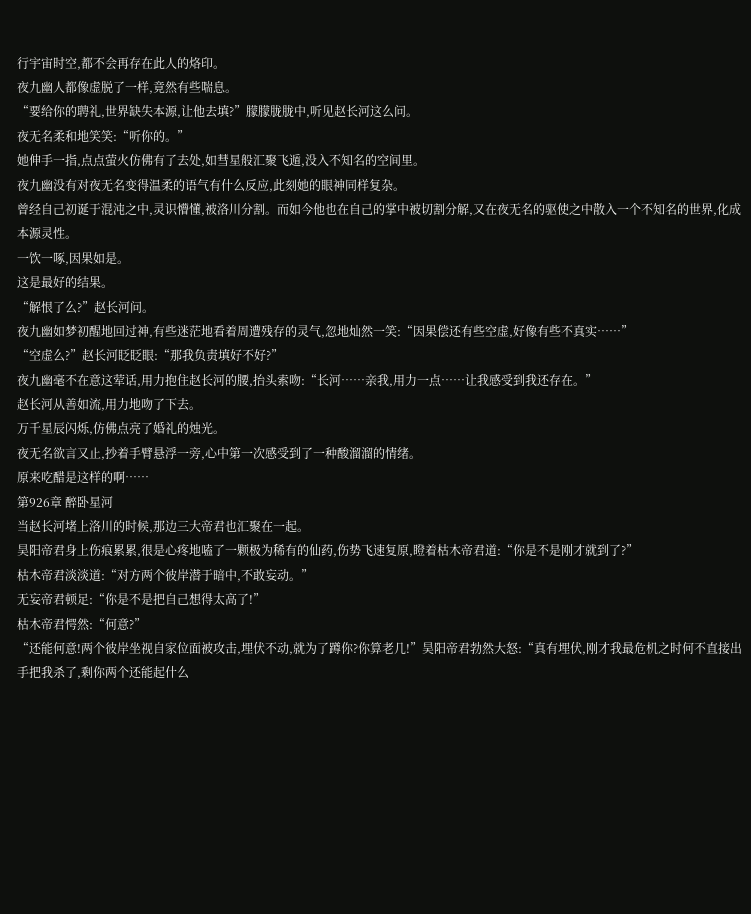行宇宙时空,都不会再存在此人的烙印。
夜九幽人都像虚脱了一样,竟然有些喘息。
“要给你的聘礼,世界缺失本源,让他去填?”朦朦胧胧中,听见赵长河这么问。
夜无名柔和地笑笑:“听你的。”
她伸手一指,点点萤火仿佛有了去处,如彗星般汇聚飞遁,没入不知名的空间里。
夜九幽没有对夜无名变得温柔的语气有什么反应,此刻她的眼神同样复杂。
曾经自己初诞于混沌之中,灵识懵懂,被洛川分割。而如今他也在自己的掌中被切割分解,又在夜无名的驱使之中散入一个不知名的世界,化成本源灵性。
一饮一啄,因果如是。
这是最好的结果。
“解恨了么?”赵长河问。
夜九幽如梦初醒地回过神,有些迷茫地看着周遭残存的灵气,忽地灿然一笑:“因果偿还有些空虚,好像有些不真实……”
“空虚么?”赵长河眨眨眼:“那我负责填好不好?”
夜九幽毫不在意这荤话,用力抱住赵长河的腰,抬头索吻:“长河……亲我,用力一点……让我感受到我还存在。”
赵长河从善如流,用力地吻了下去。
万千星辰闪烁,仿佛点亮了婚礼的烛光。
夜无名欲言又止,抄着手臂悬浮一旁,心中第一次感受到了一种酸溜溜的情绪。
原来吃醋是这样的啊……
第926章 醉卧星河
当赵长河堵上洛川的时候,那边三大帝君也汇聚在一起。
昊阳帝君身上伤痕累累,很是心疼地嗑了一颗极为稀有的仙药,伤势飞速复原,瞪着枯木帝君道:“你是不是刚才就到了?”
枯木帝君淡淡道:“对方两个彼岸潜于暗中,不敢妄动。”
无妄帝君顿足:“你是不是把自己想得太高了!”
枯木帝君愕然:“何意?”
“还能何意!两个彼岸坐视自家位面被攻击,埋伏不动,就为了蹲你?你算老几!”昊阳帝君勃然大怒:“真有埋伏,刚才我最危机之时何不直接出手把我杀了,剩你两个还能起什么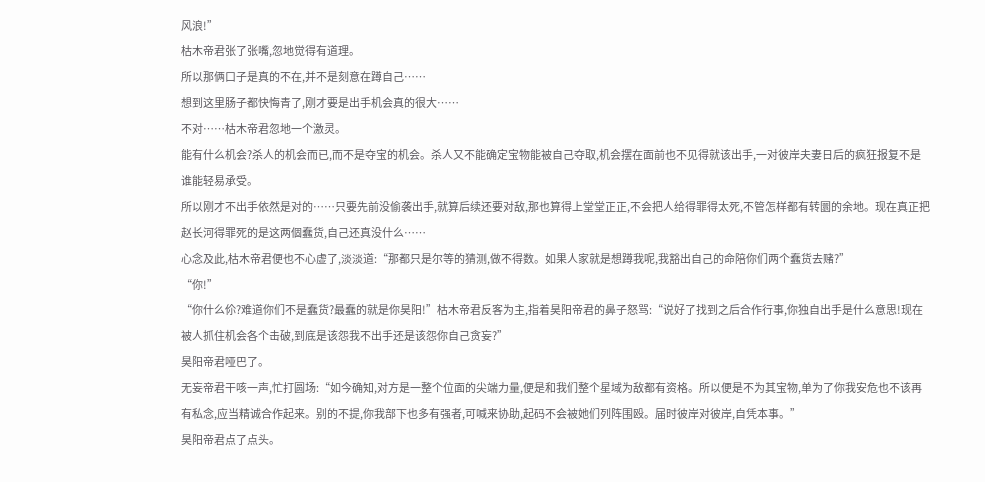风浪!”
枯木帝君张了张嘴,忽地觉得有道理。
所以那俩口子是真的不在,并不是刻意在蹲自己……
想到这里肠子都快悔青了,刚才要是出手机会真的很大……
不对……枯木帝君忽地一个激灵。
能有什么机会?杀人的机会而已,而不是夺宝的机会。杀人又不能确定宝物能被自己夺取,机会摆在面前也不见得就该出手,一对彼岸夫妻日后的疯狂报复不是谁能轻易承受。
所以刚才不出手依然是对的……只要先前没偷袭出手,就算后续还要对敌,那也算得上堂堂正正,不会把人给得罪得太死,不管怎样都有转圜的余地。现在真正把赵长河得罪死的是这两個蠢货,自己还真没什么……
心念及此,枯木帝君便也不心虚了,淡淡道:“那都只是尔等的猜测,做不得数。如果人家就是想蹲我呢,我豁出自己的命陪你们两个蠢货去赌?”
“你!”
“你什么伱?难道你们不是蠢货?最蠢的就是你昊阳!”枯木帝君反客为主,指着昊阳帝君的鼻子怒骂:“说好了找到之后合作行事,你独自出手是什么意思!现在被人抓住机会各个击破,到底是该怨我不出手还是该怨你自己贪妄?”
昊阳帝君哑巴了。
无妄帝君干咳一声,忙打圆场:“如今确知,对方是一整个位面的尖端力量,便是和我们整个星域为敌都有资格。所以便是不为其宝物,单为了你我安危也不该再有私念,应当精诚合作起来。别的不提,你我部下也多有强者,可喊来协助,起码不会被她们列阵围殴。届时彼岸对彼岸,自凭本事。”
昊阳帝君点了点头。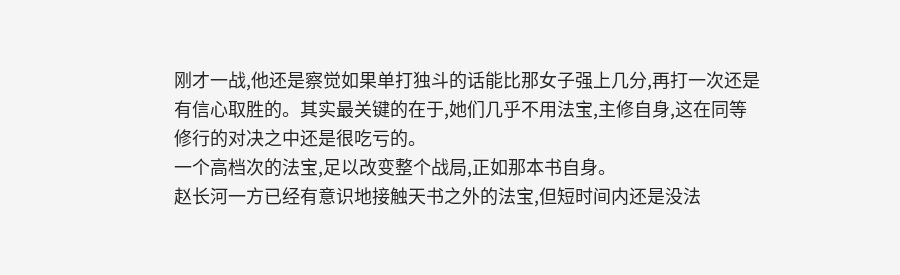刚才一战,他还是察觉如果单打独斗的话能比那女子强上几分,再打一次还是有信心取胜的。其实最关键的在于,她们几乎不用法宝,主修自身,这在同等修行的对决之中还是很吃亏的。
一个高档次的法宝,足以改变整个战局,正如那本书自身。
赵长河一方已经有意识地接触天书之外的法宝,但短时间内还是没法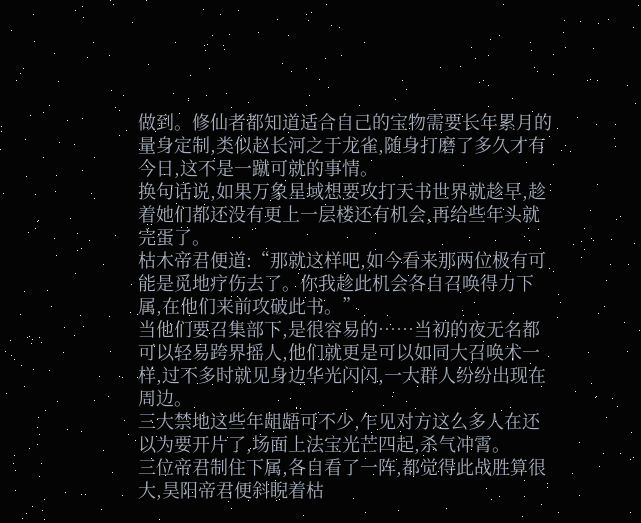做到。修仙者都知道适合自己的宝物需要长年累月的量身定制,类似赵长河之于龙雀,随身打磨了多久才有今日,这不是一蹴可就的事情。
换句话说,如果万象星域想要攻打天书世界就趁早,趁着她们都还没有更上一层楼还有机会,再给些年头就完蛋了。
枯木帝君便道:“那就这样吧,如今看来那两位极有可能是觅地疗伤去了。你我趁此机会各自召唤得力下属,在他们来前攻破此书。”
当他们要召集部下,是很容易的……当初的夜无名都可以轻易跨界摇人,他们就更是可以如同大召唤术一样,过不多时就见身边华光闪闪,一大群人纷纷出现在周边。
三大禁地这些年龃龉可不少,乍见对方这么多人在还以为要开片了,场面上法宝光芒四起,杀气冲霄。
三位帝君制住下属,各自看了一阵,都觉得此战胜算很大,昊阳帝君便斜睨着枯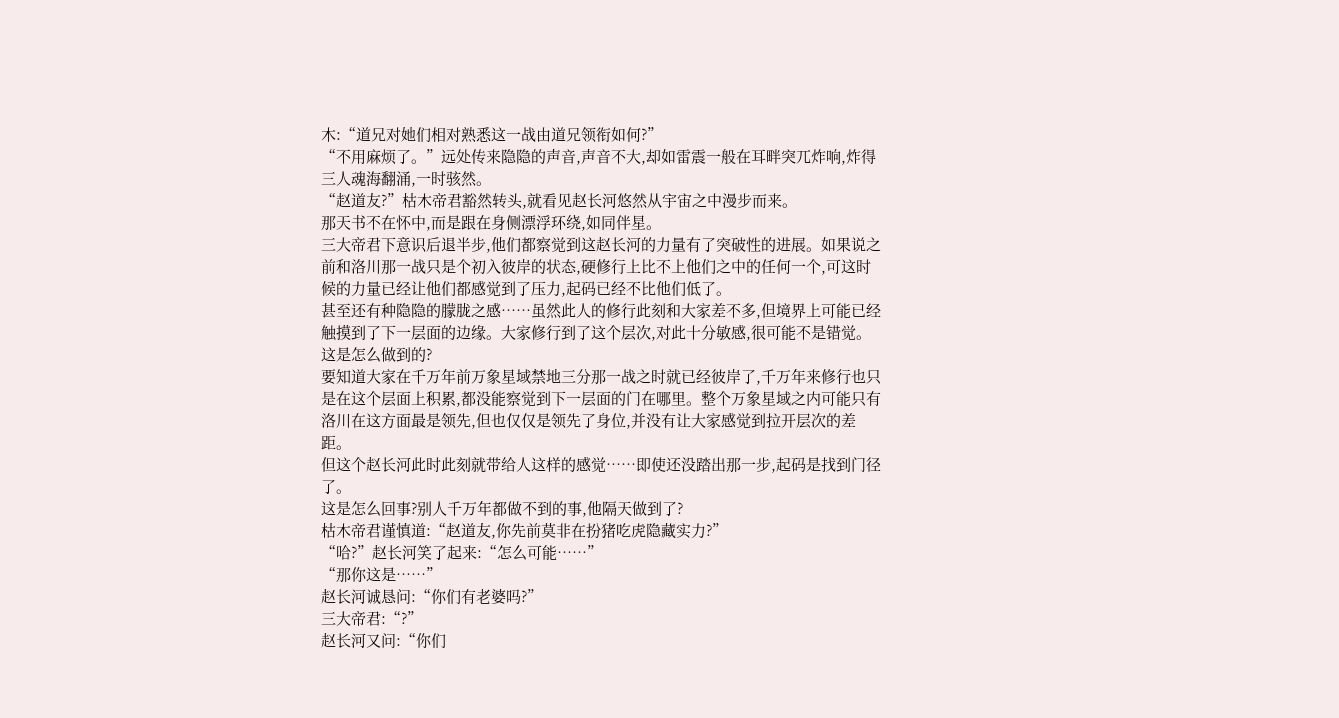木:“道兄对她们相对熟悉这一战由道兄领衔如何?”
“不用麻烦了。”远处传来隐隐的声音,声音不大,却如雷震一般在耳畔突兀炸响,炸得三人魂海翻涌,一时骇然。
“赵道友?”枯木帝君豁然转头,就看见赵长河悠然从宇宙之中漫步而来。
那天书不在怀中,而是跟在身侧漂浮环绕,如同伴星。
三大帝君下意识后退半步,他们都察觉到这赵长河的力量有了突破性的进展。如果说之前和洛川那一战只是个初入彼岸的状态,硬修行上比不上他们之中的任何一个,可这时候的力量已经让他们都感觉到了压力,起码已经不比他们低了。
甚至还有种隐隐的朦胧之感……虽然此人的修行此刻和大家差不多,但境界上可能已经触摸到了下一层面的边缘。大家修行到了这个层次,对此十分敏感,很可能不是错觉。
这是怎么做到的?
要知道大家在千万年前万象星域禁地三分那一战之时就已经彼岸了,千万年来修行也只是在这个层面上积累,都没能察觉到下一层面的门在哪里。整个万象星域之内可能只有洛川在这方面最是领先,但也仅仅是领先了身位,并没有让大家感觉到拉开层次的差距。
但这个赵长河此时此刻就带给人这样的感觉……即使还没踏出那一步,起码是找到门径了。
这是怎么回事?别人千万年都做不到的事,他隔天做到了?
枯木帝君谨慎道:“赵道友,你先前莫非在扮猪吃虎隐藏实力?”
“哈?”赵长河笑了起来:“怎么可能……”
“那你这是……”
赵长河诚恳问:“你们有老婆吗?”
三大帝君:“?”
赵长河又问:“你们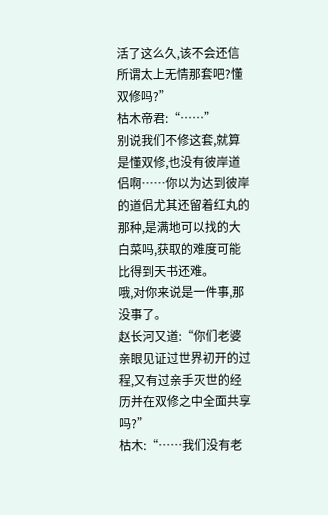活了这么久,该不会还信所谓太上无情那套吧?懂双修吗?”
枯木帝君:“……”
别说我们不修这套,就算是懂双修,也没有彼岸道侣啊……你以为达到彼岸的道侣尤其还留着红丸的那种,是满地可以找的大白菜吗,获取的难度可能比得到天书还难。
哦,对你来说是一件事,那没事了。
赵长河又道:“你们老婆亲眼见证过世界初开的过程,又有过亲手灭世的经历并在双修之中全面共享吗?”
枯木:“……我们没有老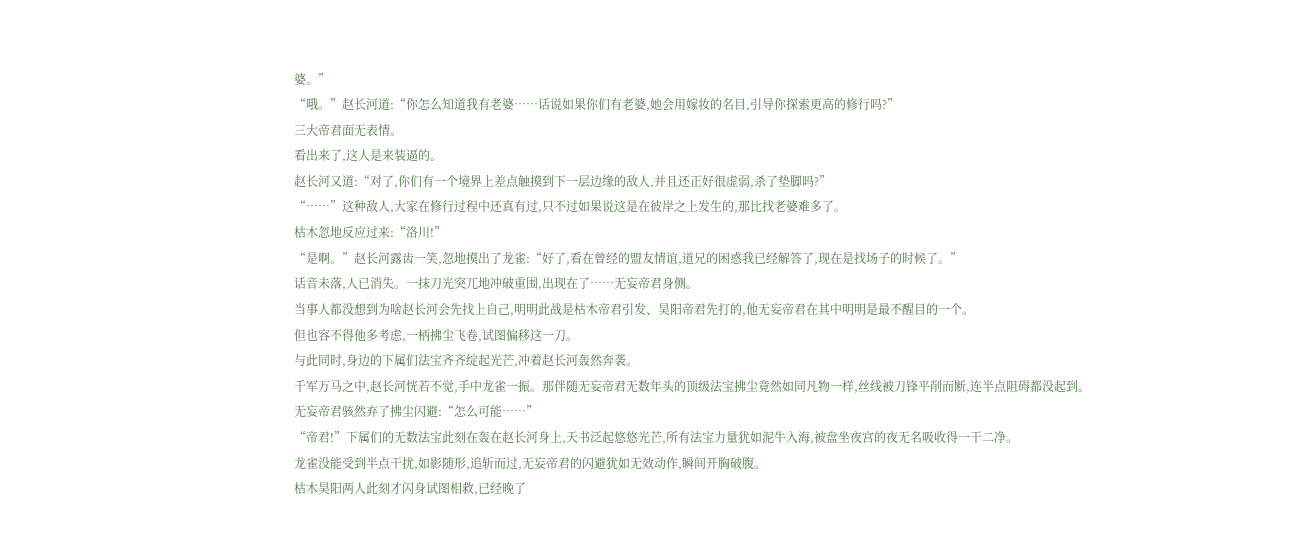婆。”
“哦。”赵长河道:“你怎么知道我有老婆……话说如果你们有老婆,她会用嫁妆的名目,引导你探索更高的修行吗?”
三大帝君面无表情。
看出来了,这人是来装逼的。
赵长河又道:“对了,你们有一个境界上差点触摸到下一层边缘的敌人,并且还正好很虚弱,杀了垫脚吗?”
“……”这种敌人,大家在修行过程中还真有过,只不过如果说这是在彼岸之上发生的,那比找老婆难多了。
枯木忽地反应过来:“洛川!”
“是啊。”赵长河露齿一笑,忽地摸出了龙雀:“好了,看在曾经的盟友情谊,道兄的困惑我已经解答了,现在是找场子的时候了。”
话音未落,人已消失。一抹刀光突兀地冲破重围,出现在了……无妄帝君身侧。
当事人都没想到为啥赵长河会先找上自己,明明此战是枯木帝君引发、昊阳帝君先打的,他无妄帝君在其中明明是最不醒目的一个。
但也容不得他多考虑,一柄拂尘飞卷,试图偏移这一刀。
与此同时,身边的下属们法宝齐齐绽起光芒,冲着赵长河轰然奔袭。
千军万马之中,赵长河恍若不觉,手中龙雀一振。那伴随无妄帝君无数年头的顶级法宝拂尘竟然如同凡物一样,丝线被刀锋平削而断,连半点阻碍都没起到。
无妄帝君骇然弃了拂尘闪避:“怎么可能……”
“帝君!”下属们的无数法宝此刻在轰在赵长河身上,天书泛起悠悠光芒,所有法宝力量犹如泥牛入海,被盘坐夜宫的夜无名吸收得一干二净。
龙雀没能受到半点干扰,如影随形,追斩而过,无妄帝君的闪避犹如无效动作,瞬间开胸破腹。
枯木昊阳两人此刻才闪身试图相救,已经晚了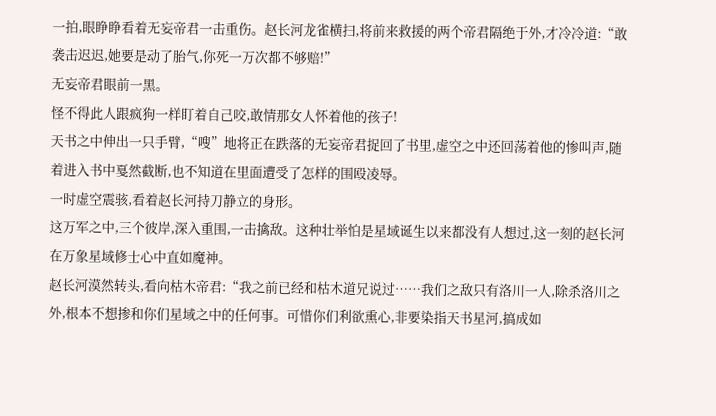一拍,眼睁睁看着无妄帝君一击重伤。赵长河龙雀横扫,将前来救援的两个帝君隔绝于外,才冷冷道:“敢袭击迟迟,她要是动了胎气,你死一万次都不够赔!”
无妄帝君眼前一黑。
怪不得此人跟疯狗一样盯着自己咬,敢情那女人怀着他的孩子!
天书之中伸出一只手臂,“嗖”地将正在跌落的无妄帝君捉回了书里,虚空之中还回荡着他的惨叫声,随着进入书中戛然截断,也不知道在里面遭受了怎样的围殴凌辱。
一时虚空震骇,看着赵长河持刀静立的身形。
这万军之中,三个彼岸,深入重围,一击擒敌。这种壮举怕是星域诞生以来都没有人想过,这一刻的赵长河在万象星域修士心中直如魔神。
赵长河漠然转头,看向枯木帝君:“我之前已经和枯木道兄说过……我们之敌只有洛川一人,除杀洛川之外,根本不想掺和你们星域之中的任何事。可惜你们利欲熏心,非要染指天书星河,搞成如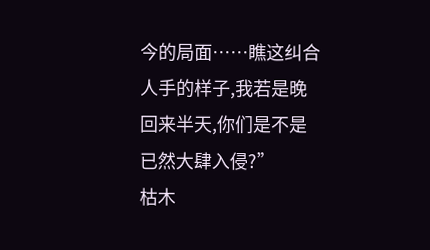今的局面……瞧这纠合人手的样子,我若是晚回来半天,你们是不是已然大肆入侵?”
枯木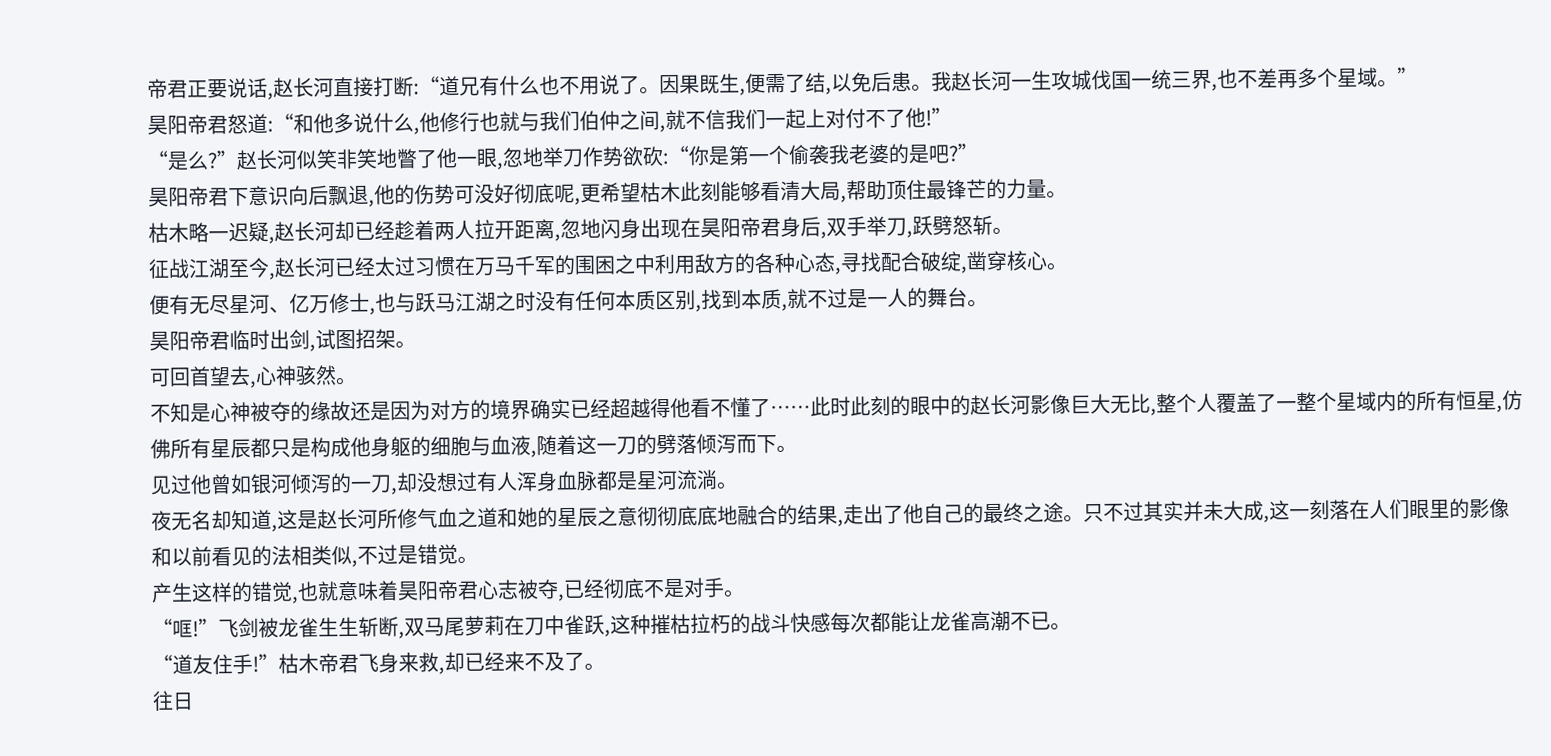帝君正要说话,赵长河直接打断:“道兄有什么也不用说了。因果既生,便需了结,以免后患。我赵长河一生攻城伐国一统三界,也不差再多个星域。”
昊阳帝君怒道:“和他多说什么,他修行也就与我们伯仲之间,就不信我们一起上对付不了他!”
“是么?”赵长河似笑非笑地瞥了他一眼,忽地举刀作势欲砍:“你是第一个偷袭我老婆的是吧?”
昊阳帝君下意识向后飘退,他的伤势可没好彻底呢,更希望枯木此刻能够看清大局,帮助顶住最锋芒的力量。
枯木略一迟疑,赵长河却已经趁着两人拉开距离,忽地闪身出现在昊阳帝君身后,双手举刀,跃劈怒斩。
征战江湖至今,赵长河已经太过习惯在万马千军的围困之中利用敌方的各种心态,寻找配合破绽,凿穿核心。
便有无尽星河、亿万修士,也与跃马江湖之时没有任何本质区别,找到本质,就不过是一人的舞台。
昊阳帝君临时出剑,试图招架。
可回首望去,心神骇然。
不知是心神被夺的缘故还是因为对方的境界确实已经超越得他看不懂了……此时此刻的眼中的赵长河影像巨大无比,整个人覆盖了一整个星域内的所有恒星,仿佛所有星辰都只是构成他身躯的细胞与血液,随着这一刀的劈落倾泻而下。
见过他曾如银河倾泻的一刀,却没想过有人浑身血脉都是星河流淌。
夜无名却知道,这是赵长河所修气血之道和她的星辰之意彻彻底底地融合的结果,走出了他自己的最终之途。只不过其实并未大成,这一刻落在人们眼里的影像和以前看见的法相类似,不过是错觉。
产生这样的错觉,也就意味着昊阳帝君心志被夺,已经彻底不是对手。
“哐!”飞剑被龙雀生生斩断,双马尾萝莉在刀中雀跃,这种摧枯拉朽的战斗快感每次都能让龙雀高潮不已。
“道友住手!”枯木帝君飞身来救,却已经来不及了。
往日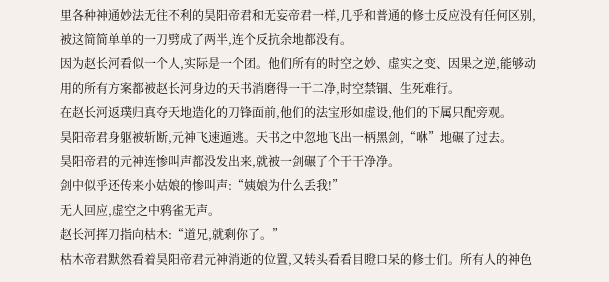里各种神通妙法无往不利的昊阳帝君和无妄帝君一样,几乎和普通的修士反应没有任何区别,被这简简单单的一刀劈成了两半,连个反抗余地都没有。
因为赵长河看似一个人,实际是一个团。他们所有的时空之妙、虚实之变、因果之逆,能够动用的所有方案都被赵长河身边的天书消磨得一干二净,时空禁锢、生死难行。
在赵长河返璞归真夺天地造化的刀锋面前,他们的法宝形如虚设,他们的下属只配旁观。
昊阳帝君身躯被斩断,元神飞速遁逃。天书之中忽地飞出一柄黑剑,“咻”地碾了过去。
昊阳帝君的元神连惨叫声都没发出来,就被一剑碾了个干干净净。
剑中似乎还传来小姑娘的惨叫声:“姨娘为什么丢我!”
无人回应,虚空之中鸦雀无声。
赵长河挥刀指向枯木:“道兄,就剩你了。”
枯木帝君默然看着昊阳帝君元神消逝的位置,又转头看看目瞪口呆的修士们。所有人的神色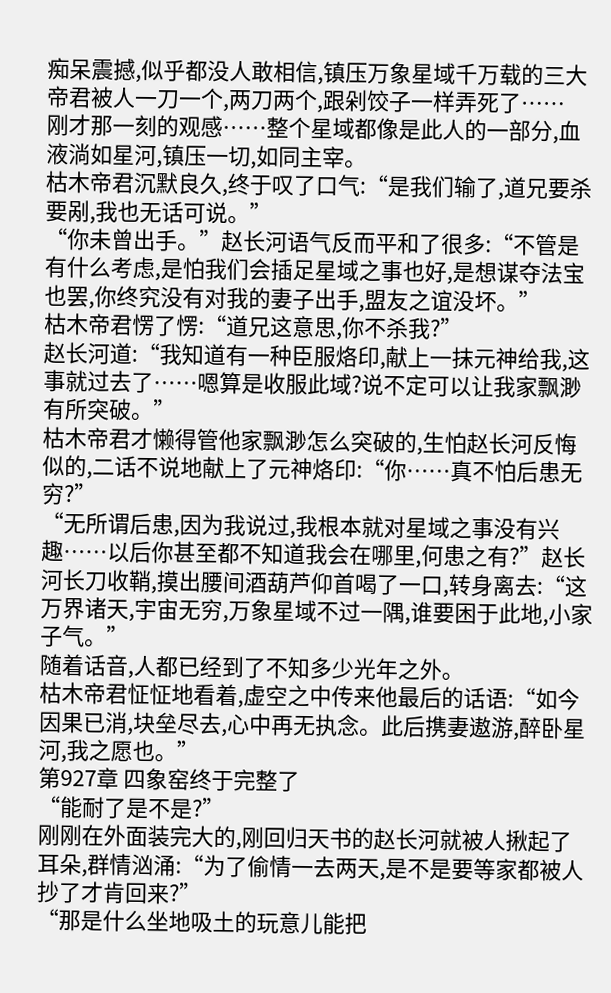痴呆震撼,似乎都没人敢相信,镇压万象星域千万载的三大帝君被人一刀一个,两刀两个,跟剁饺子一样弄死了……
刚才那一刻的观感……整个星域都像是此人的一部分,血液淌如星河,镇压一切,如同主宰。
枯木帝君沉默良久,终于叹了口气:“是我们输了,道兄要杀要剐,我也无话可说。”
“你未曾出手。”赵长河语气反而平和了很多:“不管是有什么考虑,是怕我们会插足星域之事也好,是想谋夺法宝也罢,你终究没有对我的妻子出手,盟友之谊没坏。”
枯木帝君愣了愣:“道兄这意思,你不杀我?”
赵长河道:“我知道有一种臣服烙印,献上一抹元神给我,这事就过去了……嗯算是收服此域?说不定可以让我家飘渺有所突破。”
枯木帝君才懒得管他家飘渺怎么突破的,生怕赵长河反悔似的,二话不说地献上了元神烙印:“你……真不怕后患无穷?”
“无所谓后患,因为我说过,我根本就对星域之事没有兴趣……以后你甚至都不知道我会在哪里,何患之有?”赵长河长刀收鞘,摸出腰间酒葫芦仰首喝了一口,转身离去:“这万界诸天,宇宙无穷,万象星域不过一隅,谁要困于此地,小家子气。”
随着话音,人都已经到了不知多少光年之外。
枯木帝君怔怔地看着,虚空之中传来他最后的话语:“如今因果已消,块垒尽去,心中再无执念。此后携妻遨游,醉卧星河,我之愿也。”
第927章 四象窑终于完整了
“能耐了是不是?”
刚刚在外面装完大的,刚回归天书的赵长河就被人揪起了耳朵,群情汹涌:“为了偷情一去两天,是不是要等家都被人抄了才肯回来?”
“那是什么坐地吸土的玩意儿能把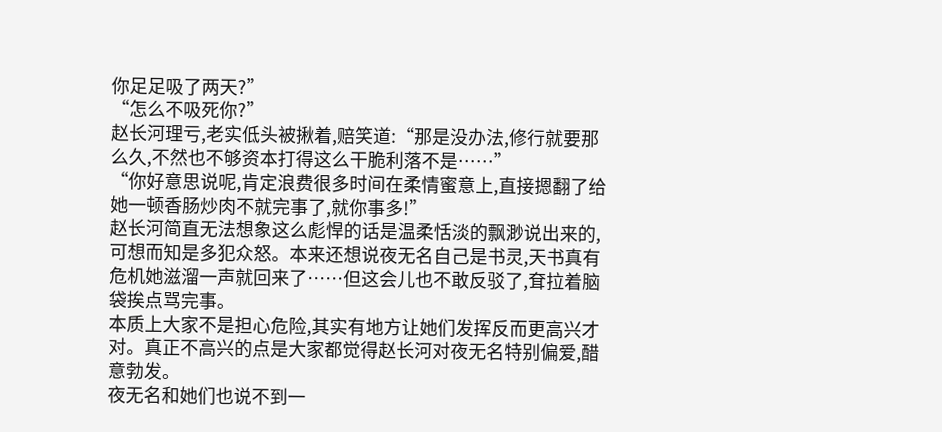你足足吸了两天?”
“怎么不吸死你?”
赵长河理亏,老实低头被揪着,赔笑道:“那是没办法,修行就要那么久,不然也不够资本打得这么干脆利落不是……”
“你好意思说呢,肯定浪费很多时间在柔情蜜意上,直接摁翻了给她一顿香肠炒肉不就完事了,就你事多!”
赵长河简直无法想象这么彪悍的话是温柔恬淡的飘渺说出来的,可想而知是多犯众怒。本来还想说夜无名自己是书灵,天书真有危机她滋溜一声就回来了……但这会儿也不敢反驳了,耷拉着脑袋挨点骂完事。
本质上大家不是担心危险,其实有地方让她们发挥反而更高兴才对。真正不高兴的点是大家都觉得赵长河对夜无名特别偏爱,醋意勃发。
夜无名和她们也说不到一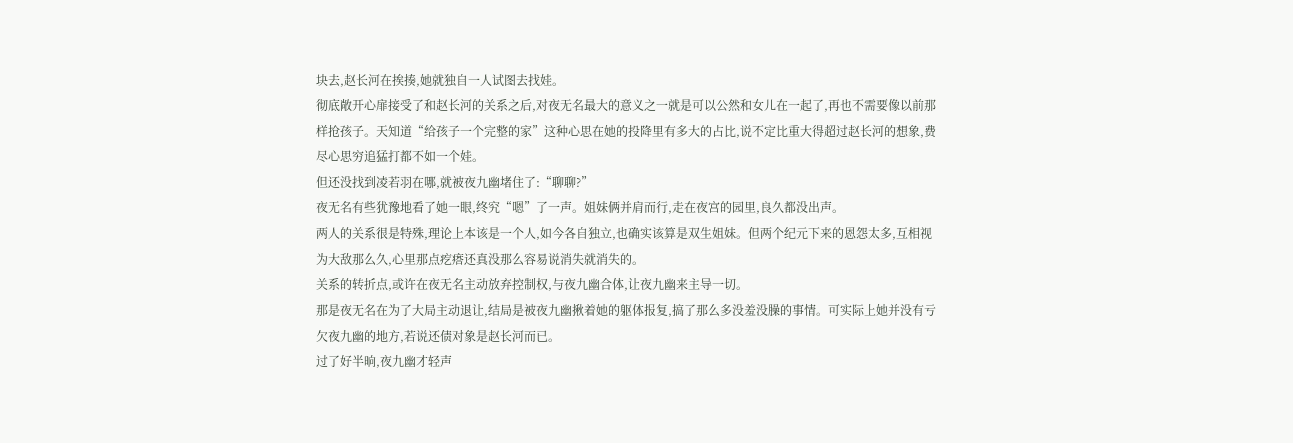块去,赵长河在挨揍,她就独自一人试图去找娃。
彻底敞开心扉接受了和赵长河的关系之后,对夜无名最大的意义之一就是可以公然和女儿在一起了,再也不需要像以前那样抢孩子。天知道“给孩子一个完整的家”这种心思在她的投降里有多大的占比,说不定比重大得超过赵长河的想象,费尽心思穷追猛打都不如一个娃。
但还没找到凌若羽在哪,就被夜九幽堵住了:“聊聊?”
夜无名有些犹豫地看了她一眼,终究“嗯”了一声。姐妹俩并肩而行,走在夜宫的园里,良久都没出声。
两人的关系很是特殊,理论上本该是一个人,如今各自独立,也确实该算是双生姐妹。但两个纪元下来的恩怨太多,互相视为大敌那么久,心里那点疙瘩还真没那么容易说消失就消失的。
关系的转折点,或许在夜无名主动放弃控制权,与夜九幽合体,让夜九幽来主导一切。
那是夜无名在为了大局主动退让,结局是被夜九幽揪着她的躯体报复,搞了那么多没羞没臊的事情。可实际上她并没有亏欠夜九幽的地方,若说还债对象是赵长河而已。
过了好半晌,夜九幽才轻声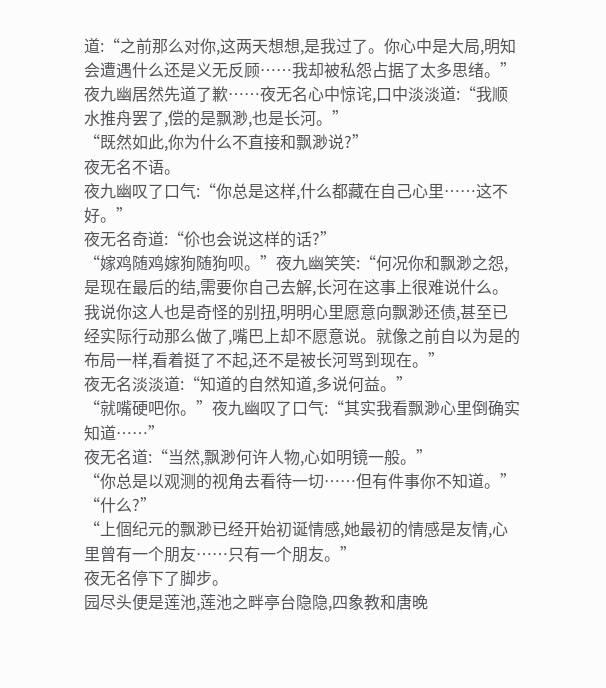道:“之前那么对你,这两天想想,是我过了。你心中是大局,明知会遭遇什么还是义无反顾……我却被私怨占据了太多思绪。”
夜九幽居然先道了歉……夜无名心中惊诧,口中淡淡道:“我顺水推舟罢了,偿的是飘渺,也是长河。”
“既然如此,你为什么不直接和飘渺说?”
夜无名不语。
夜九幽叹了口气:“你总是这样,什么都藏在自己心里……这不好。”
夜无名奇道:“伱也会说这样的话?”
“嫁鸡随鸡嫁狗随狗呗。”夜九幽笑笑:“何况你和飘渺之怨,是现在最后的结,需要你自己去解,长河在这事上很难说什么。我说你这人也是奇怪的别扭,明明心里愿意向飘渺还债,甚至已经实际行动那么做了,嘴巴上却不愿意说。就像之前自以为是的布局一样,看着挺了不起,还不是被长河骂到现在。”
夜无名淡淡道:“知道的自然知道,多说何益。”
“就嘴硬吧你。”夜九幽叹了口气:“其实我看飘渺心里倒确实知道……”
夜无名道:“当然,飘渺何许人物,心如明镜一般。”
“你总是以观测的视角去看待一切……但有件事你不知道。”
“什么?”
“上個纪元的飘渺已经开始初诞情感,她最初的情感是友情,心里曾有一个朋友……只有一个朋友。”
夜无名停下了脚步。
园尽头便是莲池,莲池之畔亭台隐隐,四象教和唐晚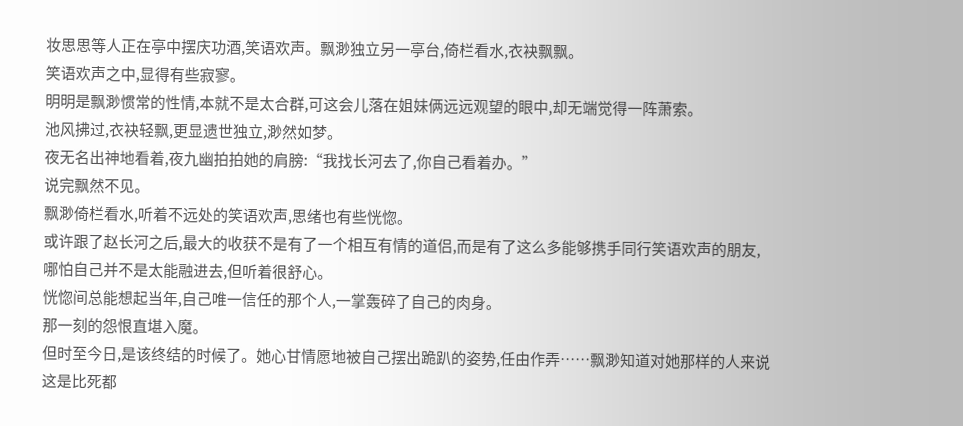妆思思等人正在亭中摆庆功酒,笑语欢声。飘渺独立另一亭台,倚栏看水,衣袂飘飘。
笑语欢声之中,显得有些寂寥。
明明是飘渺惯常的性情,本就不是太合群,可这会儿落在姐妹俩远远观望的眼中,却无端觉得一阵萧索。
池风拂过,衣袂轻飘,更显遗世独立,渺然如梦。
夜无名出神地看着,夜九幽拍拍她的肩膀:“我找长河去了,你自己看着办。”
说完飘然不见。
飘渺倚栏看水,听着不远处的笑语欢声,思绪也有些恍惚。
或许跟了赵长河之后,最大的收获不是有了一个相互有情的道侣,而是有了这么多能够携手同行笑语欢声的朋友,哪怕自己并不是太能融进去,但听着很舒心。
恍惚间总能想起当年,自己唯一信任的那个人,一掌轰碎了自己的肉身。
那一刻的怨恨直堪入魔。
但时至今日,是该终结的时候了。她心甘情愿地被自己摆出跪趴的姿势,任由作弄……飘渺知道对她那样的人来说这是比死都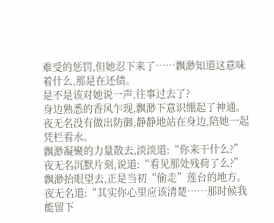难受的惩罚,但她忍下来了……飘渺知道这意味着什么,那是在还债。
是不是该对她说一声,往事过去了?
身边熟悉的香风乍现,飘渺下意识绷起了神通。
夜无名没有做出防御,静静地站在身边,陪她一起凭栏看水。
飘渺凝聚的力量散去,淡淡道:“你来干什么?”
夜无名沉默片刻,说道:“看见那处残荷了么?”
飘渺抬眼望去,正是当初“偷走”莲台的地方。
夜无名道:“其实你心里应该清楚……那时候我能留下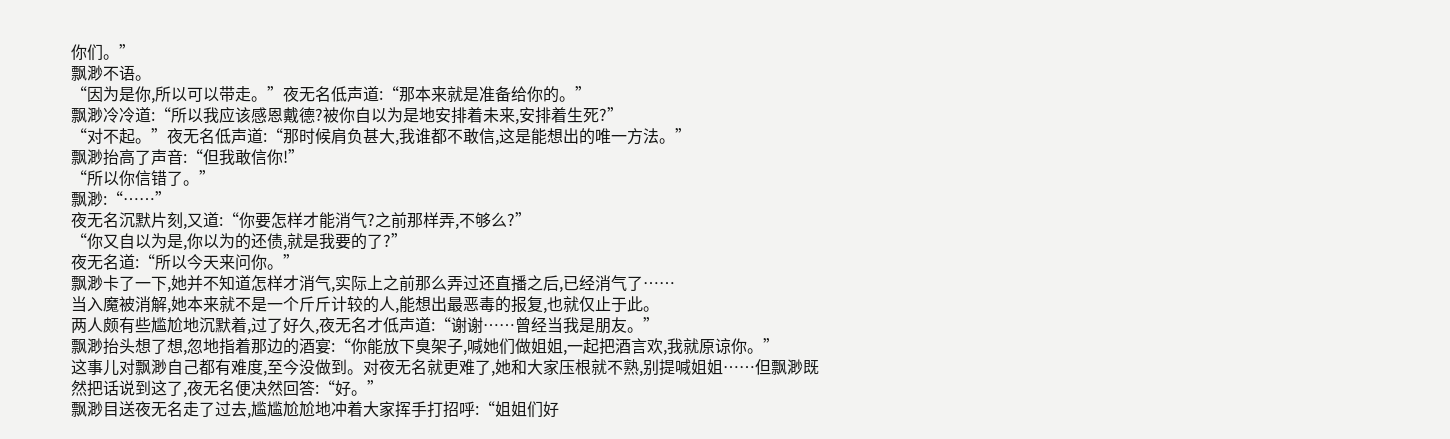你们。”
飘渺不语。
“因为是你,所以可以带走。”夜无名低声道:“那本来就是准备给你的。”
飘渺冷冷道:“所以我应该感恩戴德?被你自以为是地安排着未来,安排着生死?”
“对不起。”夜无名低声道:“那时候肩负甚大,我谁都不敢信,这是能想出的唯一方法。”
飘渺抬高了声音:“但我敢信你!”
“所以你信错了。”
飘渺:“……”
夜无名沉默片刻,又道:“你要怎样才能消气?之前那样弄,不够么?”
“你又自以为是,你以为的还债,就是我要的了?”
夜无名道:“所以今天来问你。”
飘渺卡了一下,她并不知道怎样才消气,实际上之前那么弄过还直播之后,已经消气了……
当入魔被消解,她本来就不是一个斤斤计较的人,能想出最恶毒的报复,也就仅止于此。
两人颇有些尴尬地沉默着,过了好久,夜无名才低声道:“谢谢……曾经当我是朋友。”
飘渺抬头想了想,忽地指着那边的酒宴:“你能放下臭架子,喊她们做姐姐,一起把酒言欢,我就原谅你。”
这事儿对飘渺自己都有难度,至今没做到。对夜无名就更难了,她和大家压根就不熟,别提喊姐姐……但飘渺既然把话说到这了,夜无名便决然回答:“好。”
飘渺目送夜无名走了过去,尴尴尬尬地冲着大家挥手打招呼:“姐姐们好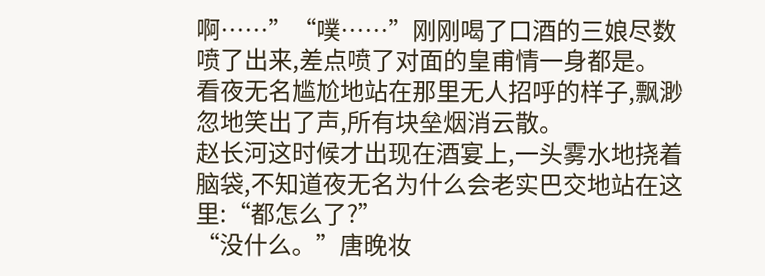啊……”“噗……”刚刚喝了口酒的三娘尽数喷了出来,差点喷了对面的皇甫情一身都是。
看夜无名尴尬地站在那里无人招呼的样子,飘渺忽地笑出了声,所有块垒烟消云散。
赵长河这时候才出现在酒宴上,一头雾水地挠着脑袋,不知道夜无名为什么会老实巴交地站在这里:“都怎么了?”
“没什么。”唐晚妆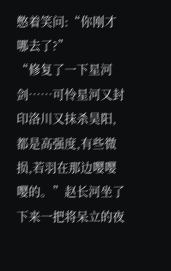憋着笑问:“你刚才哪去了?”
“修复了一下星河剑……可怜星河又封印洛川又抹杀昊阳,都是高强度,有些微损,若羽在那边嘤嘤嘤的。”赵长河坐了下来一把将呆立的夜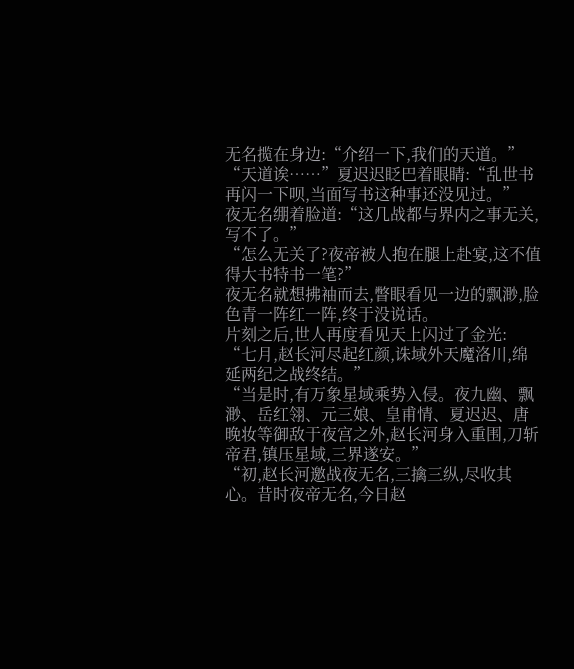无名揽在身边:“介绍一下,我们的天道。”
“天道诶……”夏迟迟眨巴着眼睛:“乱世书再闪一下呗,当面写书这种事还没见过。”
夜无名绷着脸道:“这几战都与界内之事无关,写不了。”
“怎么无关了?夜帝被人抱在腿上赴宴,这不值得大书特书一笔?”
夜无名就想拂袖而去,瞥眼看见一边的飘渺,脸色青一阵红一阵,终于没说话。
片刻之后,世人再度看见天上闪过了金光:
“七月,赵长河尽起红颜,诛域外天魔洛川,绵延两纪之战终结。”
“当是时,有万象星域乘势入侵。夜九幽、飘渺、岳红翎、元三娘、皇甫情、夏迟迟、唐晚妆等御敌于夜宫之外,赵长河身入重围,刀斩帝君,镇压星域,三界遂安。”
“初,赵长河邀战夜无名,三擒三纵,尽收其心。昔时夜帝无名,今日赵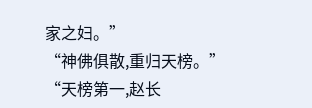家之妇。”
“神佛俱散,重归天榜。”
“天榜第一,赵长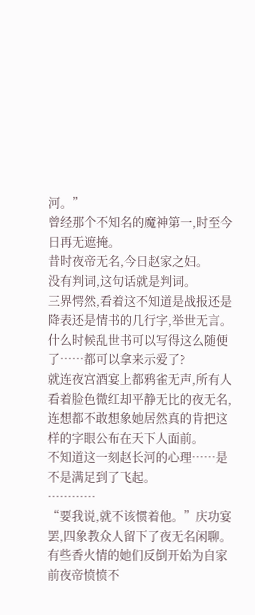河。”
曾经那个不知名的魔神第一,时至今日再无遮掩。
昔时夜帝无名,今日赵家之妇。
没有判词,这句话就是判词。
三界愕然,看着这不知道是战报还是降表还是情书的几行字,举世无言。
什么时候乱世书可以写得这么随便了……都可以拿来示爱了?
就连夜宫酒宴上都鸦雀无声,所有人看着脸色微红却平静无比的夜无名,连想都不敢想象她居然真的肯把这样的字眼公布在天下人面前。
不知道这一刻赵长河的心理……是不是满足到了飞起。
…………
“要我说,就不该惯着他。”庆功宴罢,四象教众人留下了夜无名闲聊。
有些香火情的她们反倒开始为自家前夜帝愤愤不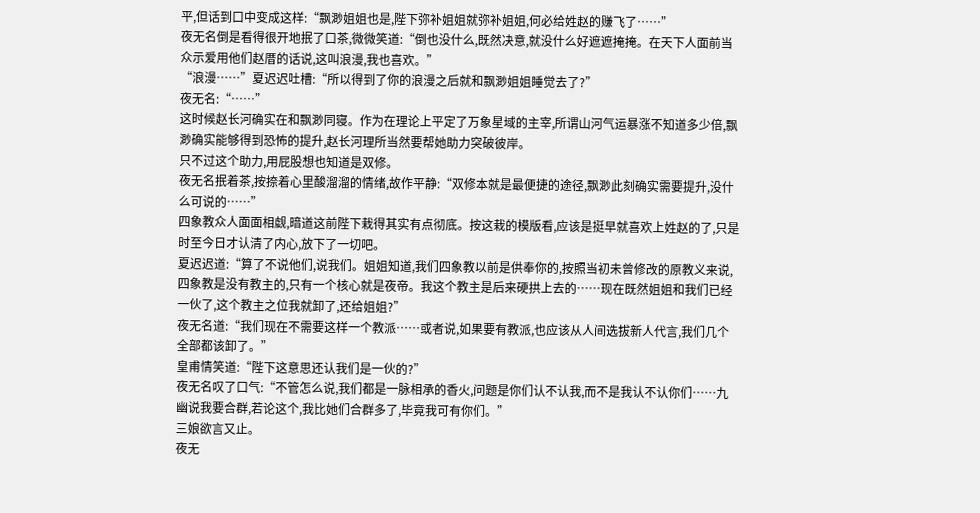平,但话到口中变成这样:“飘渺姐姐也是,陛下弥补姐姐就弥补姐姐,何必给姓赵的赚飞了……”
夜无名倒是看得很开地抿了口茶,微微笑道:“倒也没什么,既然决意,就没什么好遮遮掩掩。在天下人面前当众示爱用他们赵厝的话说,这叫浪漫,我也喜欢。”
“浪漫……”夏迟迟吐槽:“所以得到了你的浪漫之后就和飘渺姐姐睡觉去了?”
夜无名:“……”
这时候赵长河确实在和飘渺同寝。作为在理论上平定了万象星域的主宰,所谓山河气运暴涨不知道多少倍,飘渺确实能够得到恐怖的提升,赵长河理所当然要帮她助力突破彼岸。
只不过这个助力,用屁股想也知道是双修。
夜无名抿着茶,按捺着心里酸溜溜的情绪,故作平静:“双修本就是最便捷的途径,飘渺此刻确实需要提升,没什么可说的……”
四象教众人面面相觑,暗道这前陛下栽得其实有点彻底。按这栽的模版看,应该是挺早就喜欢上姓赵的了,只是时至今日才认清了内心,放下了一切吧。
夏迟迟道:“算了不说他们,说我们。姐姐知道,我们四象教以前是供奉你的,按照当初未曾修改的原教义来说,四象教是没有教主的,只有一个核心就是夜帝。我这个教主是后来硬拱上去的……现在既然姐姐和我们已经一伙了,这个教主之位我就卸了,还给姐姐?”
夜无名道:“我们现在不需要这样一个教派……或者说,如果要有教派,也应该从人间选拔新人代言,我们几个全部都该卸了。”
皇甫情笑道:“陛下这意思还认我们是一伙的?”
夜无名叹了口气:“不管怎么说,我们都是一脉相承的香火,问题是你们认不认我,而不是我认不认你们……九幽说我要合群,若论这个,我比她们合群多了,毕竟我可有你们。”
三娘欲言又止。
夜无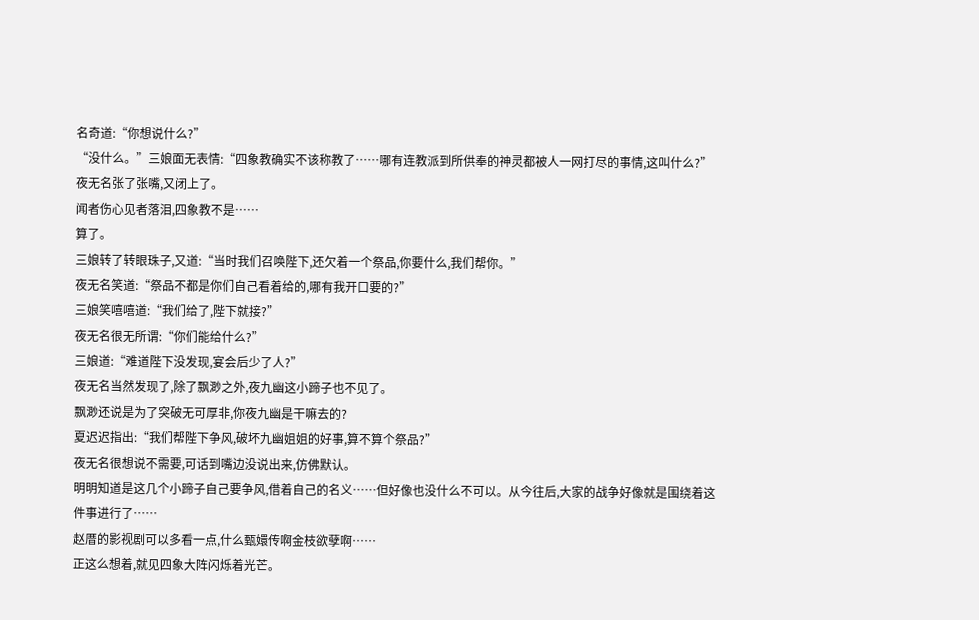名奇道:“你想说什么?”
“没什么。”三娘面无表情:“四象教确实不该称教了……哪有连教派到所供奉的神灵都被人一网打尽的事情,这叫什么?”
夜无名张了张嘴,又闭上了。
闻者伤心见者落泪,四象教不是……
算了。
三娘转了转眼珠子,又道:“当时我们召唤陛下,还欠着一个祭品,你要什么,我们帮你。”
夜无名笑道:“祭品不都是你们自己看着给的,哪有我开口要的?”
三娘笑嘻嘻道:“我们给了,陛下就接?”
夜无名很无所谓:“你们能给什么?”
三娘道:“难道陛下没发现,宴会后少了人?”
夜无名当然发现了,除了飘渺之外,夜九幽这小蹄子也不见了。
飘渺还说是为了突破无可厚非,你夜九幽是干嘛去的?
夏迟迟指出:“我们帮陛下争风,破坏九幽姐姐的好事,算不算个祭品?”
夜无名很想说不需要,可话到嘴边没说出来,仿佛默认。
明明知道是这几个小蹄子自己要争风,借着自己的名义……但好像也没什么不可以。从今往后,大家的战争好像就是围绕着这件事进行了……
赵厝的影视剧可以多看一点,什么甄嬛传啊金枝欲孽啊……
正这么想着,就见四象大阵闪烁着光芒。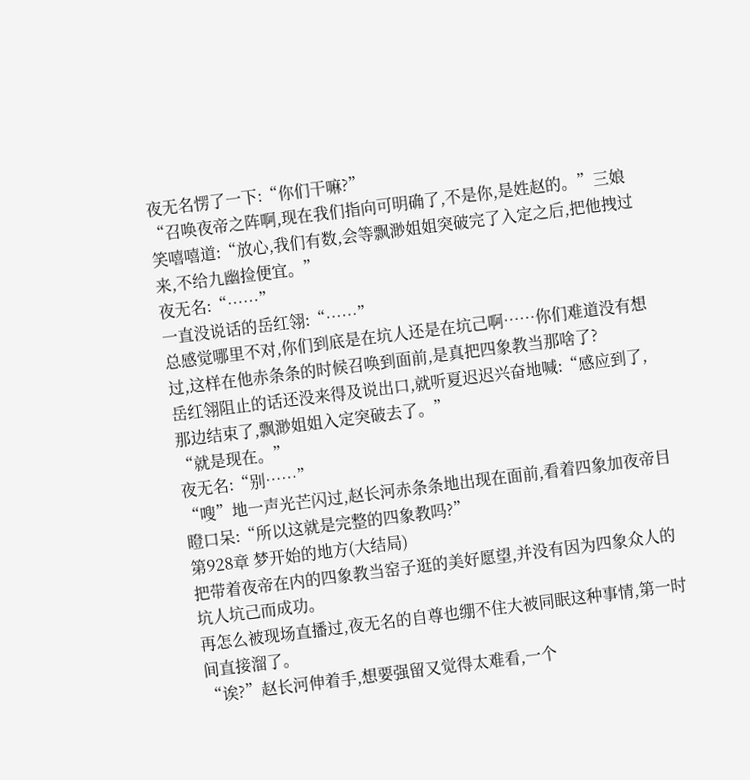夜无名愣了一下:“你们干嘛?”
“召唤夜帝之阵啊,现在我们指向可明确了,不是你,是姓赵的。”三娘笑嘻嘻道:“放心,我们有数,会等飘渺姐姐突破完了入定之后,把他拽过来,不给九幽捡便宜。”
夜无名:“……”
一直没说话的岳红翎:“……”
总感觉哪里不对,你们到底是在坑人还是在坑己啊……你们难道没有想过,这样在他赤条条的时候召唤到面前,是真把四象教当那啥了?
岳红翎阻止的话还没来得及说出口,就听夏迟迟兴奋地喊:“感应到了,那边结束了,飘渺姐姐入定突破去了。”
“就是现在。”
夜无名:“别……”
“嗖”地一声光芒闪过,赵长河赤条条地出现在面前,看着四象加夜帝目瞪口呆:“所以这就是完整的四象教吗?”
第928章 梦开始的地方(大结局)
把带着夜帝在内的四象教当窑子逛的美好愿望,并没有因为四象众人的坑人坑己而成功。
再怎么被现场直播过,夜无名的自尊也绷不住大被同眠这种事情,第一时间直接溜了。
“诶?”赵长河伸着手,想要强留又觉得太难看,一个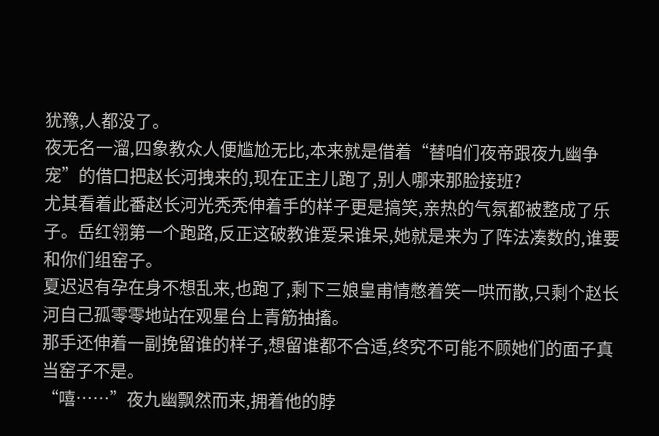犹豫,人都没了。
夜无名一溜,四象教众人便尴尬无比,本来就是借着“替咱们夜帝跟夜九幽争宠”的借口把赵长河拽来的,现在正主儿跑了,别人哪来那脸接班?
尤其看着此番赵长河光秃秃伸着手的样子更是搞笑,亲热的气氛都被整成了乐子。岳红翎第一个跑路,反正这破教谁爱呆谁呆,她就是来为了阵法凑数的,谁要和你们组窑子。
夏迟迟有孕在身不想乱来,也跑了,剩下三娘皇甫情憋着笑一哄而散,只剩个赵长河自己孤零零地站在观星台上青筋抽搐。
那手还伸着一副挽留谁的样子,想留谁都不合适,终究不可能不顾她们的面子真当窑子不是。
“嘻……”夜九幽飘然而来,拥着他的脖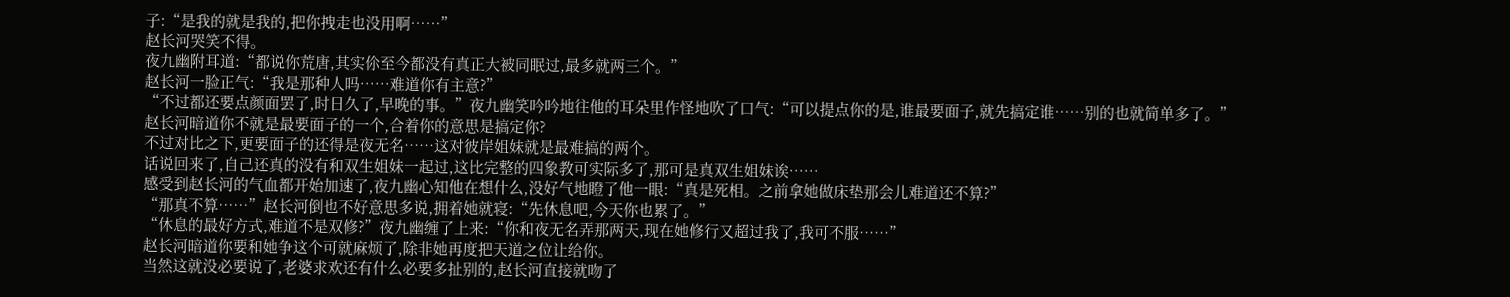子:“是我的就是我的,把你拽走也没用啊……”
赵长河哭笑不得。
夜九幽附耳道:“都说你荒唐,其实伱至今都没有真正大被同眠过,最多就两三个。”
赵长河一脸正气:“我是那种人吗……难道你有主意?”
“不过都还要点颜面罢了,时日久了,早晚的事。”夜九幽笑吟吟地往他的耳朵里作怪地吹了口气:“可以提点你的是,谁最要面子,就先搞定谁……别的也就简单多了。”
赵长河暗道你不就是最要面子的一个,合着你的意思是搞定你?
不过对比之下,更要面子的还得是夜无名……这对彼岸姐妹就是最难搞的两个。
话说回来了,自己还真的没有和双生姐妹一起过,这比完整的四象教可实际多了,那可是真双生姐妹诶……
感受到赵长河的气血都开始加速了,夜九幽心知他在想什么,没好气地瞪了他一眼:“真是死相。之前拿她做床垫那会儿难道还不算?”
“那真不算……”赵长河倒也不好意思多说,拥着她就寝:“先休息吧,今天你也累了。”
“休息的最好方式,难道不是双修?”夜九幽缠了上来:“你和夜无名弄那两天,现在她修行又超过我了,我可不服……”
赵长河暗道你要和她争这个可就麻烦了,除非她再度把天道之位让给你。
当然这就没必要说了,老婆求欢还有什么必要多扯别的,赵长河直接就吻了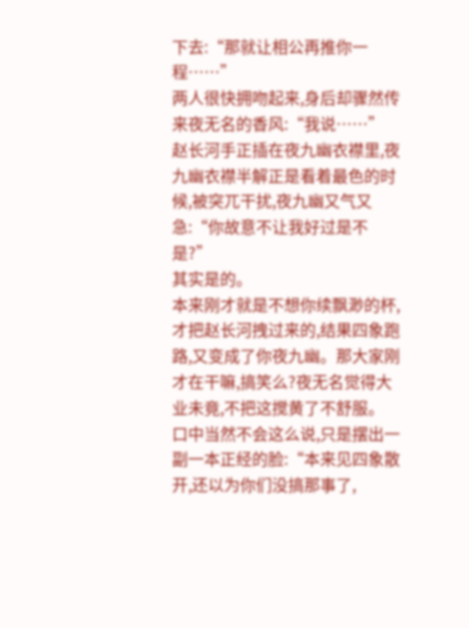下去:“那就让相公再推你一程……”
两人很快拥吻起来,身后却骤然传来夜无名的香风:“我说……”
赵长河手正插在夜九幽衣襟里,夜九幽衣襟半解正是看着最色的时候,被突兀干扰,夜九幽又气又急:“你故意不让我好过是不是?”
其实是的。
本来刚才就是不想你续飘渺的杯,才把赵长河拽过来的,结果四象跑路,又变成了你夜九幽。那大家刚才在干嘛,搞笑么?夜无名觉得大业未竟,不把这搅黄了不舒服。
口中当然不会这么说,只是摆出一副一本正经的脸:“本来见四象散开,还以为你们没搞那事了,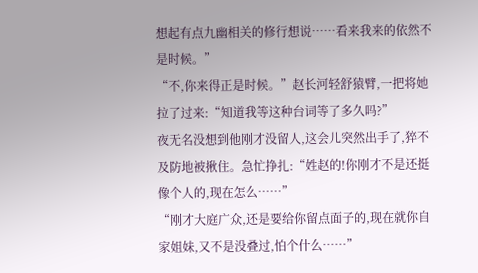想起有点九幽相关的修行想说……看来我来的依然不是时候。”
“不,你来得正是时候。”赵长河轻舒猿臂,一把将她拉了过来:“知道我等这种台词等了多久吗?”
夜无名没想到他刚才没留人,这会儿突然出手了,猝不及防地被揪住。急忙挣扎:“姓赵的!你刚才不是还挺像个人的,现在怎么……”
“刚才大庭广众,还是要给你留点面子的,现在就你自家姐妹,又不是没叠过,怕个什么……”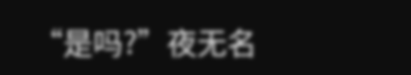“是吗?”夜无名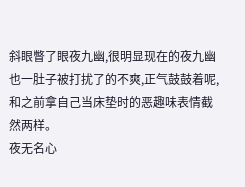斜眼瞥了眼夜九幽,很明显现在的夜九幽也一肚子被打扰了的不爽,正气鼓鼓着呢,和之前拿自己当床垫时的恶趣味表情截然两样。
夜无名心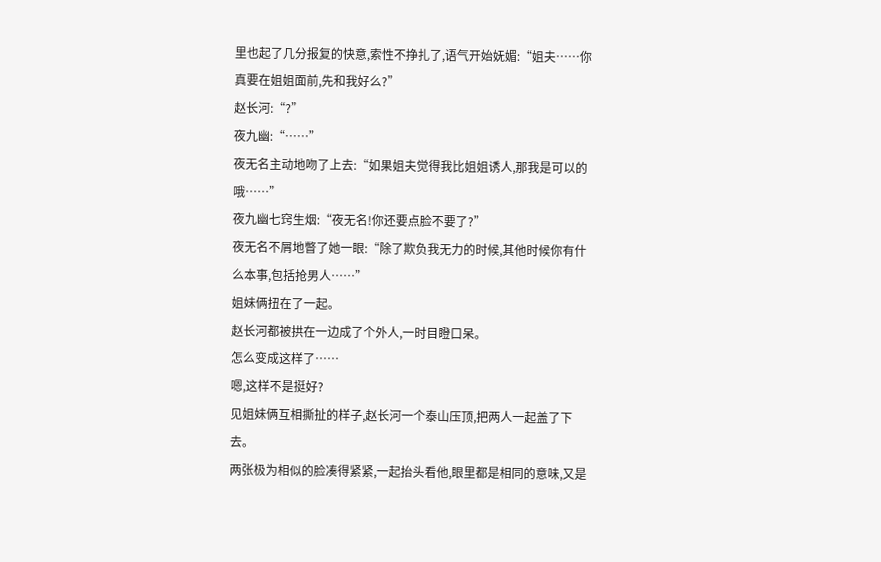里也起了几分报复的快意,索性不挣扎了,语气开始妩媚:“姐夫……你真要在姐姐面前,先和我好么?”
赵长河:“?”
夜九幽:“……”
夜无名主动地吻了上去:“如果姐夫觉得我比姐姐诱人,那我是可以的哦……”
夜九幽七窍生烟:“夜无名!你还要点脸不要了?”
夜无名不屑地瞥了她一眼:“除了欺负我无力的时候,其他时候你有什么本事,包括抢男人……”
姐妹俩扭在了一起。
赵长河都被拱在一边成了个外人,一时目瞪口呆。
怎么变成这样了……
嗯,这样不是挺好?
见姐妹俩互相撕扯的样子,赵长河一个泰山压顶,把两人一起盖了下去。
两张极为相似的脸凑得紧紧,一起抬头看他,眼里都是相同的意味,又是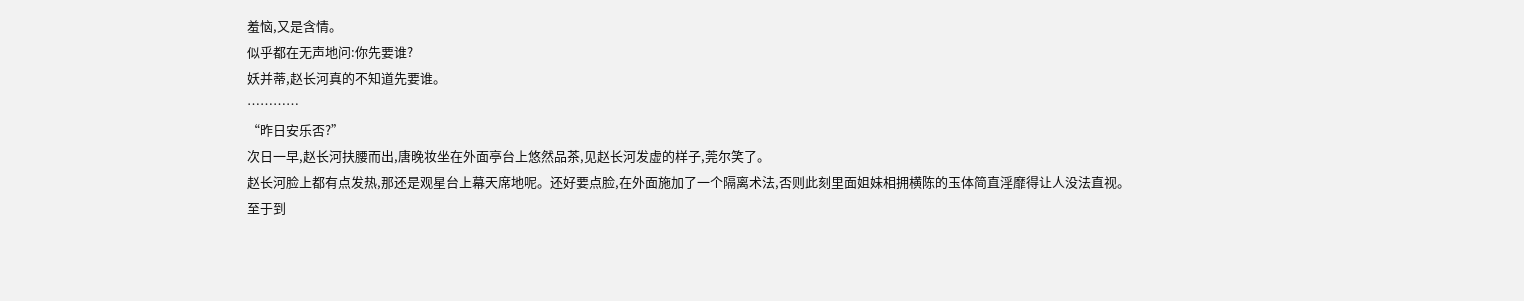羞恼,又是含情。
似乎都在无声地问:你先要谁?
妖并蒂,赵长河真的不知道先要谁。
…………
“昨日安乐否?”
次日一早,赵长河扶腰而出,唐晚妆坐在外面亭台上悠然品茶,见赵长河发虚的样子,莞尔笑了。
赵长河脸上都有点发热,那还是观星台上幕天席地呢。还好要点脸,在外面施加了一个隔离术法,否则此刻里面姐妹相拥横陈的玉体简直淫靡得让人没法直视。
至于到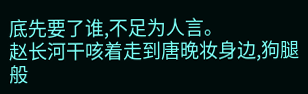底先要了谁,不足为人言。
赵长河干咳着走到唐晚妆身边,狗腿般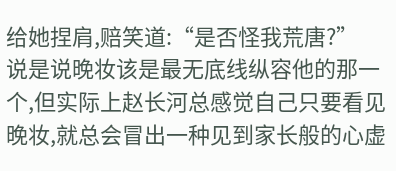给她捏肩,赔笑道:“是否怪我荒唐?”
说是说晚妆该是最无底线纵容他的那一个,但实际上赵长河总感觉自己只要看见晚妆,就总会冒出一种见到家长般的心虚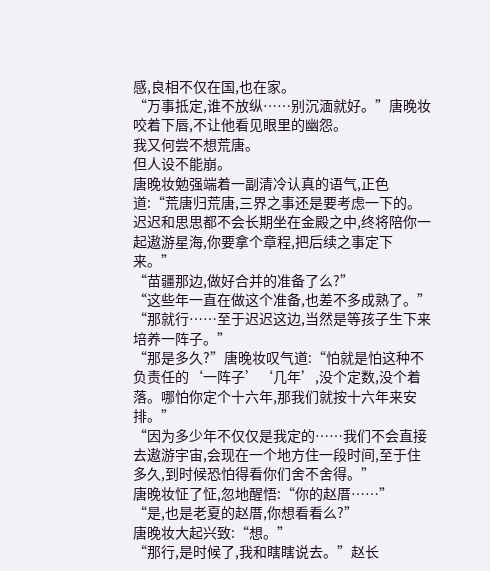感,良相不仅在国,也在家。
“万事抵定,谁不放纵……别沉湎就好。”唐晚妆咬着下唇,不让他看见眼里的幽怨。
我又何尝不想荒唐。
但人设不能崩。
唐晚妆勉强端着一副清冷认真的语气,正色道:“荒唐归荒唐,三界之事还是要考虑一下的。迟迟和思思都不会长期坐在金殿之中,终将陪你一起遨游星海,你要拿个章程,把后续之事定下来。”
“苗疆那边,做好合并的准备了么?”
“这些年一直在做这个准备,也差不多成熟了。”
“那就行……至于迟迟这边,当然是等孩子生下来培养一阵子。”
“那是多久?”唐晚妆叹气道:“怕就是怕这种不负责任的‘一阵子’‘几年’,没个定数,没个着落。哪怕你定个十六年,那我们就按十六年来安排。”
“因为多少年不仅仅是我定的……我们不会直接去遨游宇宙,会现在一个地方住一段时间,至于住多久,到时候恐怕得看你们舍不舍得。”
唐晚妆怔了怔,忽地醒悟:“你的赵厝……”
“是,也是老夏的赵厝,你想看看么?”
唐晚妆大起兴致:“想。”
“那行,是时候了,我和瞎瞎说去。”赵长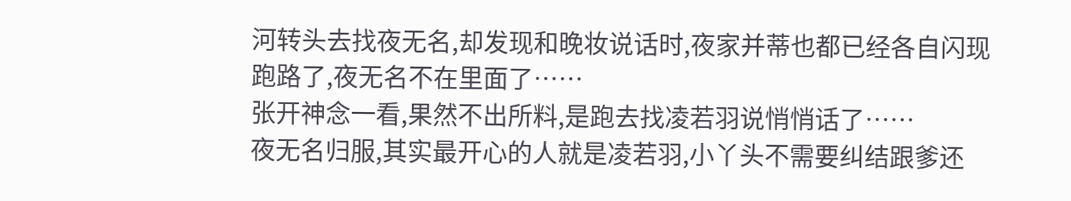河转头去找夜无名,却发现和晚妆说话时,夜家并蒂也都已经各自闪现跑路了,夜无名不在里面了……
张开神念一看,果然不出所料,是跑去找凌若羽说悄悄话了……
夜无名归服,其实最开心的人就是凌若羽,小丫头不需要纠结跟爹还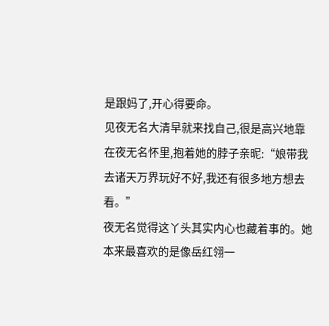是跟妈了,开心得要命。
见夜无名大清早就来找自己,很是高兴地靠在夜无名怀里,抱着她的脖子亲昵:“娘带我去诸天万界玩好不好,我还有很多地方想去看。”
夜无名觉得这丫头其实内心也藏着事的。她本来最喜欢的是像岳红翎一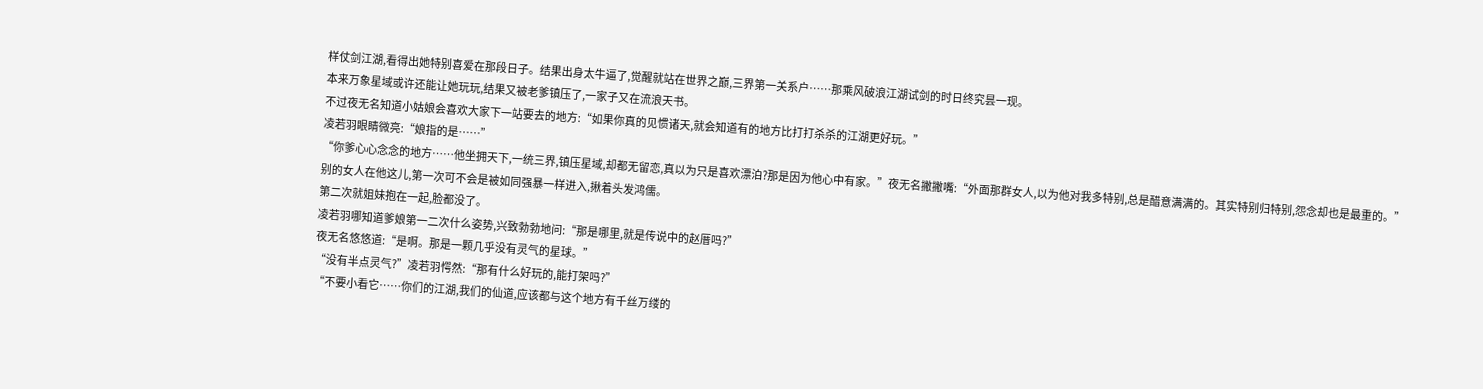样仗剑江湖,看得出她特别喜爱在那段日子。结果出身太牛逼了,觉醒就站在世界之巅,三界第一关系户……那乘风破浪江湖试剑的时日终究昙一现。
本来万象星域或许还能让她玩玩,结果又被老爹镇压了,一家子又在流浪天书。
不过夜无名知道小姑娘会喜欢大家下一站要去的地方:“如果你真的见惯诸天,就会知道有的地方比打打杀杀的江湖更好玩。”
凌若羽眼睛微亮:“娘指的是……”
“你爹心心念念的地方……他坐拥天下,一统三界,镇压星域,却都无留恋,真以为只是喜欢漂泊?那是因为他心中有家。”夜无名撇撇嘴:“外面那群女人,以为他对我多特别,总是醋意满满的。其实特别归特别,怨念却也是最重的。”
别的女人在他这儿,第一次可不会是被如同强暴一样进入,揪着头发鸿儒。
第二次就姐妹抱在一起,脸都没了。
凌若羽哪知道爹娘第一二次什么姿势,兴致勃勃地问:“那是哪里,就是传说中的赵厝吗?”
夜无名悠悠道:“是啊。那是一颗几乎没有灵气的星球。”
“没有半点灵气?”凌若羽愕然:“那有什么好玩的,能打架吗?”
“不要小看它……你们的江湖,我们的仙道,应该都与这个地方有千丝万缕的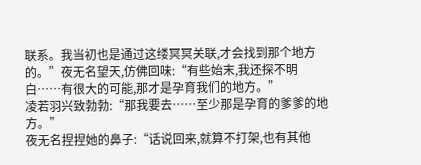联系。我当初也是通过这缕冥冥关联,才会找到那个地方的。”夜无名望天,仿佛回味:“有些始末,我还探不明白……有很大的可能,那才是孕育我们的地方。”
凌若羽兴致勃勃:“那我要去……至少那是孕育的爹爹的地方。”
夜无名捏捏她的鼻子:“话说回来,就算不打架,也有其他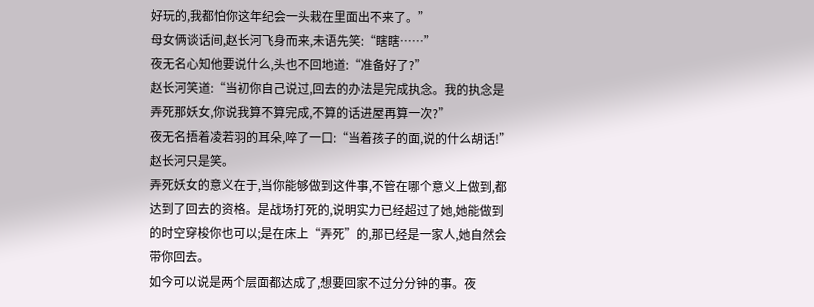好玩的,我都怕你这年纪会一头栽在里面出不来了。”
母女俩谈话间,赵长河飞身而来,未语先笑:“瞎瞎……”
夜无名心知他要说什么,头也不回地道:“准备好了?”
赵长河笑道:“当初你自己说过,回去的办法是完成执念。我的执念是弄死那妖女,你说我算不算完成,不算的话进屋再算一次?”
夜无名捂着凌若羽的耳朵,啐了一口:“当着孩子的面,说的什么胡话!”
赵长河只是笑。
弄死妖女的意义在于,当你能够做到这件事,不管在哪个意义上做到,都达到了回去的资格。是战场打死的,说明实力已经超过了她,她能做到的时空穿梭你也可以;是在床上“弄死”的,那已经是一家人,她自然会带你回去。
如今可以说是两个层面都达成了,想要回家不过分分钟的事。夜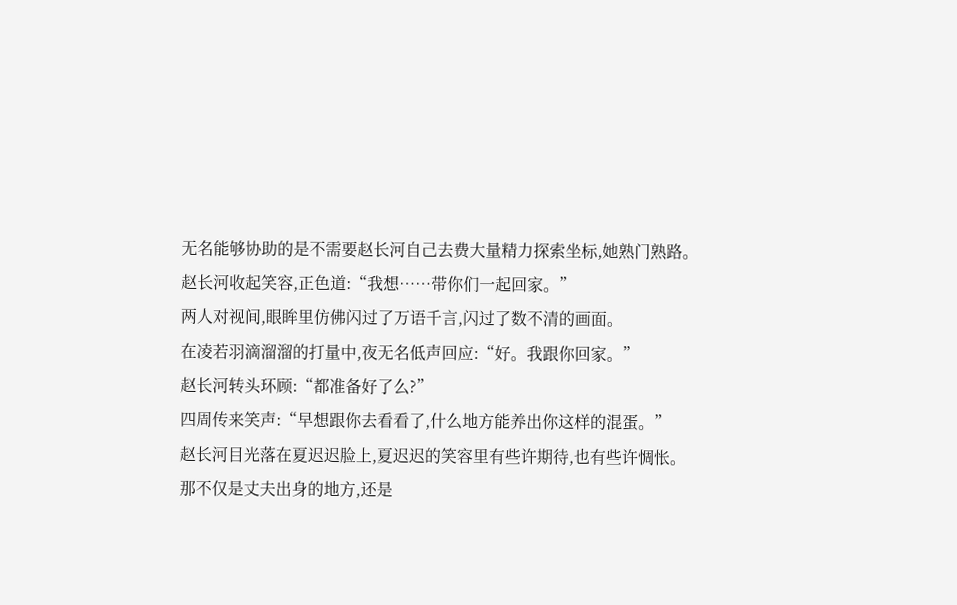无名能够协助的是不需要赵长河自己去费大量精力探索坐标,她熟门熟路。
赵长河收起笑容,正色道:“我想……带你们一起回家。”
两人对视间,眼眸里仿佛闪过了万语千言,闪过了数不清的画面。
在凌若羽滴溜溜的打量中,夜无名低声回应:“好。我跟你回家。”
赵长河转头环顾:“都准备好了么?”
四周传来笑声:“早想跟你去看看了,什么地方能养出你这样的混蛋。”
赵长河目光落在夏迟迟脸上,夏迟迟的笑容里有些许期待,也有些许惆怅。
那不仅是丈夫出身的地方,还是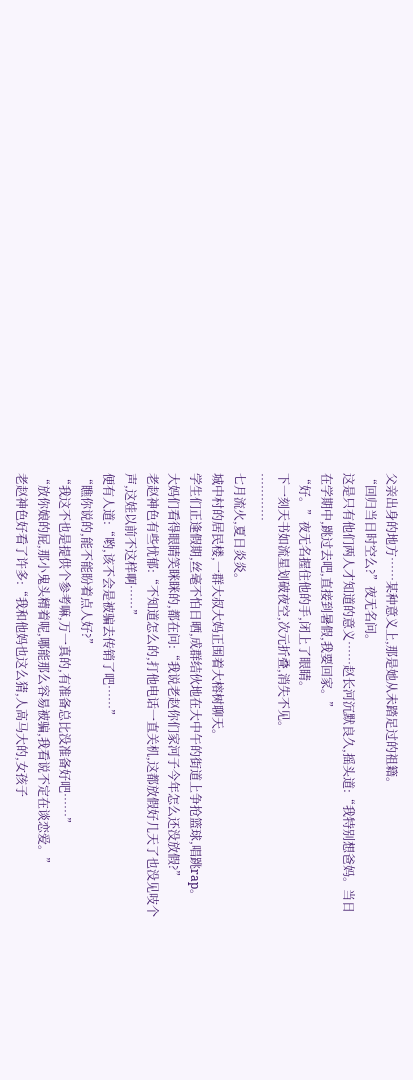父亲出身的地方……某种意义上,那是她从未踏足过的祖籍。
“回归当日时空么?”夜无名问。
这是只有他们两人才知道的意义……赵长河沉默良久,摇头道:“我特别想爸妈。当日在学期中,跳过去吧,直接到暑假,我要回家。”
“好。”夜无名握住他的手,闭上了眼睛。
下一刻天书如流星划破夜空,次元折叠,消失不见。
…………
七月流火,夏日炎炎。
城中村的居民楼,一群大叔大妈正围着大榕树聊天。
学生们正逢假期,丝毫不怕日晒,成群结伙地在大中午的街道上争抢篮球,唱跳rap。
大妈们看得眼睛笑眯眯的,都在问:“我说老赵你们家河子今年怎么还没放假?”
老赵神色有些忧郁:“不知道怎么的,打他电话一直关机,这都放假好几天了也没见吱个声,这娃以前不这样啊……”
便有人道:“哟,该不会是被骗去传销了吧……”
“瞧你说的,能不能盼着点人好?”
“我这不也是提供个参考嘛,万一真的,有准备总比没准备好吧……”
“放你娘的屁,那小鬼头精着呢,哪能那么容易被骗,我看说不定在谈恋爱。”
老赵神色好看了许多:“我和他妈也这么猜,人高马大的,女孩子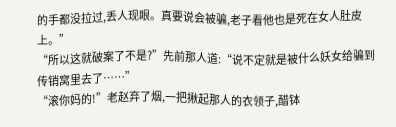的手都没拉过,丢人现眼。真要说会被骗,老子看他也是死在女人肚皮上。”
“所以这就破案了不是?”先前那人道:“说不定就是被什么妖女给骗到传销窝里去了……”
“滚你妈的!”老赵弃了烟,一把揪起那人的衣领子,醋钵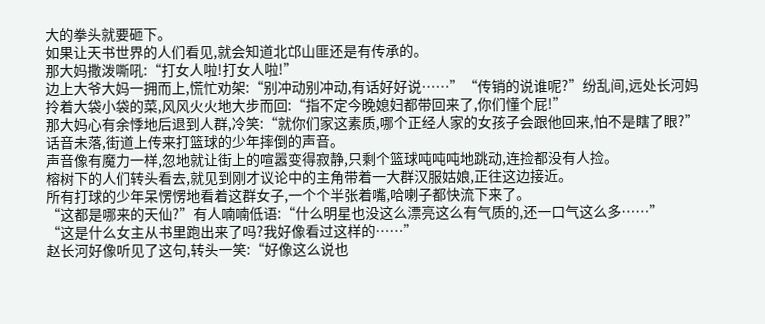大的拳头就要砸下。
如果让天书世界的人们看见,就会知道北邙山匪还是有传承的。
那大妈撒泼嘶吼:“打女人啦!打女人啦!”
边上大爷大妈一拥而上,慌忙劝架:“别冲动别冲动,有话好好说……”“传销的说谁呢?”纷乱间,远处长河妈拎着大袋小袋的菜,风风火火地大步而回:“指不定今晚媳妇都带回来了,你们懂个屁!”
那大妈心有余悸地后退到人群,冷笑:“就你们家这素质,哪个正经人家的女孩子会跟他回来,怕不是瞎了眼?”
话音未落,街道上传来打篮球的少年摔倒的声音。
声音像有魔力一样,忽地就让街上的喧嚣变得寂静,只剩个篮球吨吨吨地跳动,连捡都没有人捡。
榕树下的人们转头看去,就见到刚才议论中的主角带着一大群汉服姑娘,正往这边接近。
所有打球的少年呆愣愣地看着这群女子,一个个半张着嘴,哈喇子都快流下来了。
“这都是哪来的天仙?”有人喃喃低语:“什么明星也没这么漂亮这么有气质的,还一口气这么多……”
“这是什么女主从书里跑出来了吗?我好像看过这样的……”
赵长河好像听见了这句,转头一笑:“好像这么说也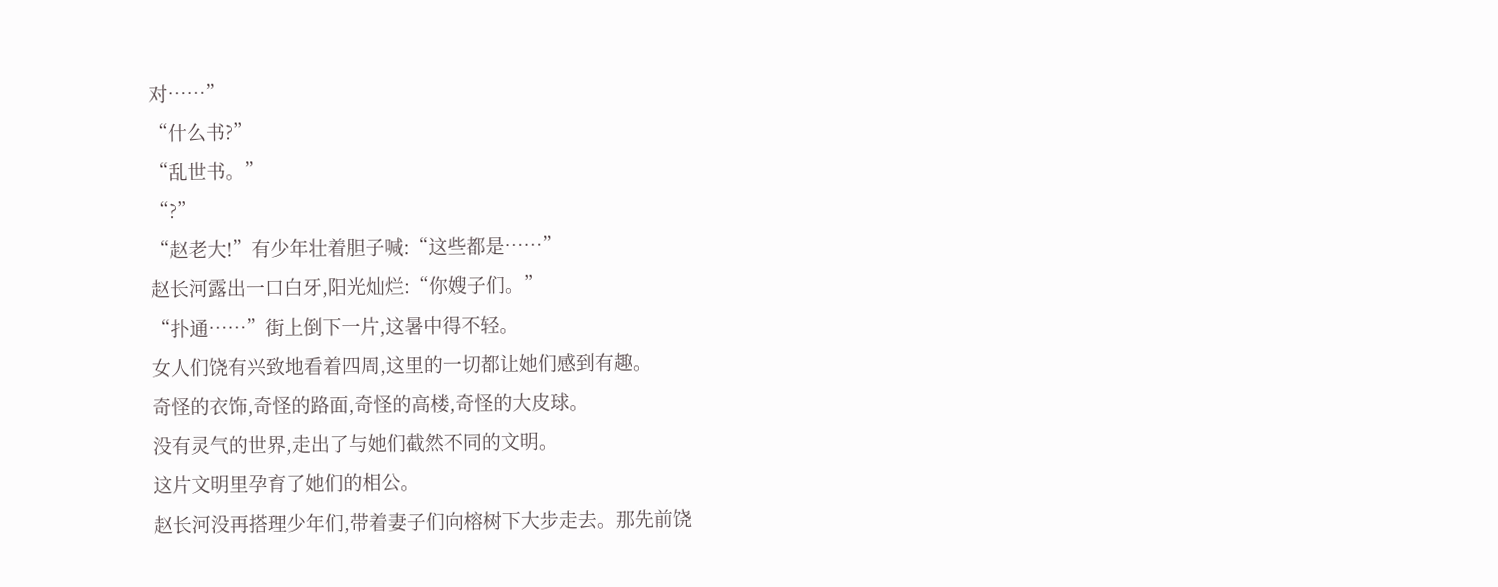对……”
“什么书?”
“乱世书。”
“?”
“赵老大!”有少年壮着胆子喊:“这些都是……”
赵长河露出一口白牙,阳光灿烂:“你嫂子们。”
“扑通……”街上倒下一片,这暑中得不轻。
女人们饶有兴致地看着四周,这里的一切都让她们感到有趣。
奇怪的衣饰,奇怪的路面,奇怪的高楼,奇怪的大皮球。
没有灵气的世界,走出了与她们截然不同的文明。
这片文明里孕育了她们的相公。
赵长河没再搭理少年们,带着妻子们向榕树下大步走去。那先前饶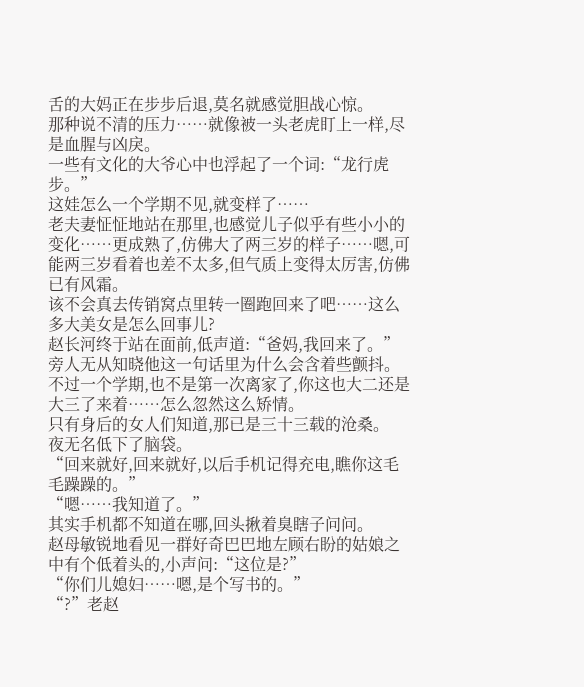舌的大妈正在步步后退,莫名就感觉胆战心惊。
那种说不清的压力……就像被一头老虎盯上一样,尽是血腥与凶戾。
一些有文化的大爷心中也浮起了一个词:“龙行虎步。”
这娃怎么一个学期不见,就变样了……
老夫妻怔怔地站在那里,也感觉儿子似乎有些小小的变化……更成熟了,仿佛大了两三岁的样子……嗯,可能两三岁看着也差不太多,但气质上变得太厉害,仿佛已有风霜。
该不会真去传销窝点里转一圈跑回来了吧……这么多大美女是怎么回事儿?
赵长河终于站在面前,低声道:“爸妈,我回来了。”
旁人无从知晓他这一句话里为什么会含着些颤抖。不过一个学期,也不是第一次离家了,你这也大二还是大三了来着……怎么忽然这么矫情。
只有身后的女人们知道,那已是三十三载的沧桑。
夜无名低下了脑袋。
“回来就好,回来就好,以后手机记得充电,瞧你这毛毛躁躁的。”
“嗯……我知道了。”
其实手机都不知道在哪,回头揪着臭瞎子问问。
赵母敏锐地看见一群好奇巴巴地左顾右盼的姑娘之中有个低着头的,小声问:“这位是?”
“你们儿媳妇……嗯,是个写书的。”
“?”老赵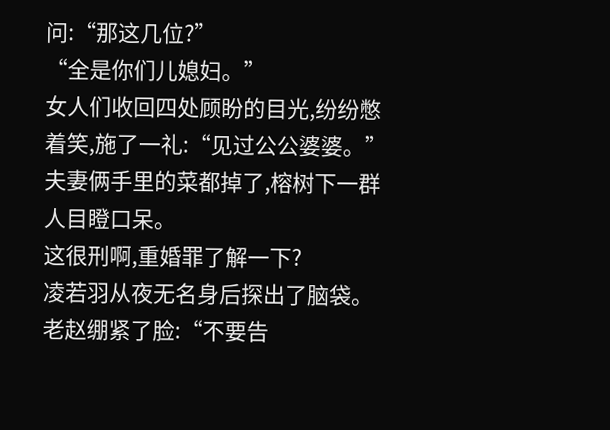问:“那这几位?”
“全是你们儿媳妇。”
女人们收回四处顾盼的目光,纷纷憋着笑,施了一礼:“见过公公婆婆。”
夫妻俩手里的菜都掉了,榕树下一群人目瞪口呆。
这很刑啊,重婚罪了解一下?
凌若羽从夜无名身后探出了脑袋。
老赵绷紧了脸:“不要告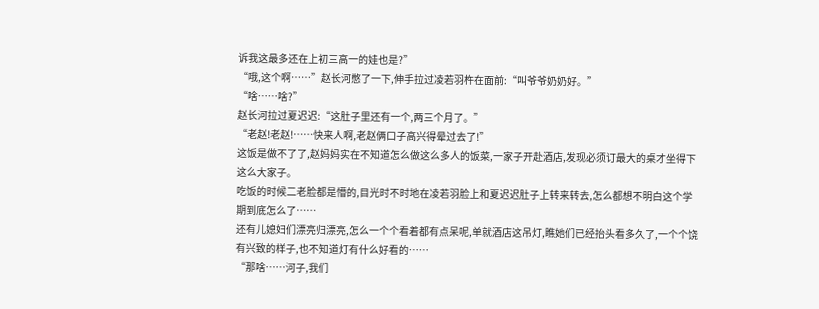诉我这最多还在上初三高一的娃也是?”
“哦,这个啊……”赵长河憋了一下,伸手拉过凌若羽杵在面前:“叫爷爷奶奶好。”
“啥……啥?”
赵长河拉过夏迟迟:“这肚子里还有一个,两三个月了。”
“老赵!老赵!……快来人啊,老赵俩口子高兴得晕过去了!”
这饭是做不了了,赵妈妈实在不知道怎么做这么多人的饭菜,一家子开赴酒店,发现必须订最大的桌才坐得下这么大家子。
吃饭的时候二老脸都是懵的,目光时不时地在凌若羽脸上和夏迟迟肚子上转来转去,怎么都想不明白这个学期到底怎么了……
还有儿媳妇们漂亮归漂亮,怎么一个个看着都有点呆呢,单就酒店这吊灯,瞧她们已经抬头看多久了,一个个饶有兴致的样子,也不知道灯有什么好看的……
“那啥……河子,我们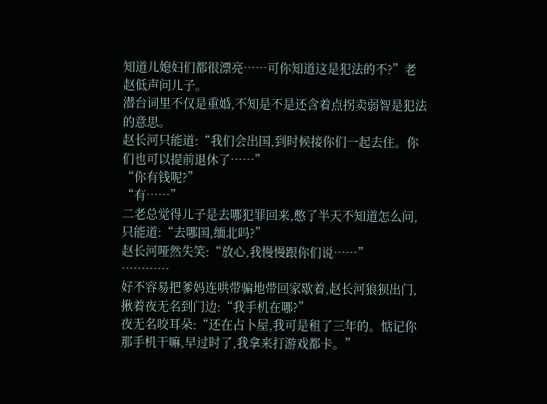知道儿媳妇们都很漂亮……可你知道这是犯法的不?”老赵低声问儿子。
潜台词里不仅是重婚,不知是不是还含着点拐卖弱智是犯法的意思。
赵长河只能道:“我们会出国,到时候接你们一起去住。你们也可以提前退休了……”
“你有钱呢?”
“有……”
二老总觉得儿子是去哪犯罪回来,憋了半天不知道怎么问,只能道:“去哪国,缅北吗?”
赵长河哑然失笑:“放心,我慢慢跟你们说……”
…………
好不容易把爹妈连哄带骗地带回家歇着,赵长河狼狈出门,揪着夜无名到门边:“我手机在哪?”
夜无名咬耳朵:“还在占卜屋,我可是租了三年的。惦记你那手机干嘛,早过时了,我拿来打游戏都卡。”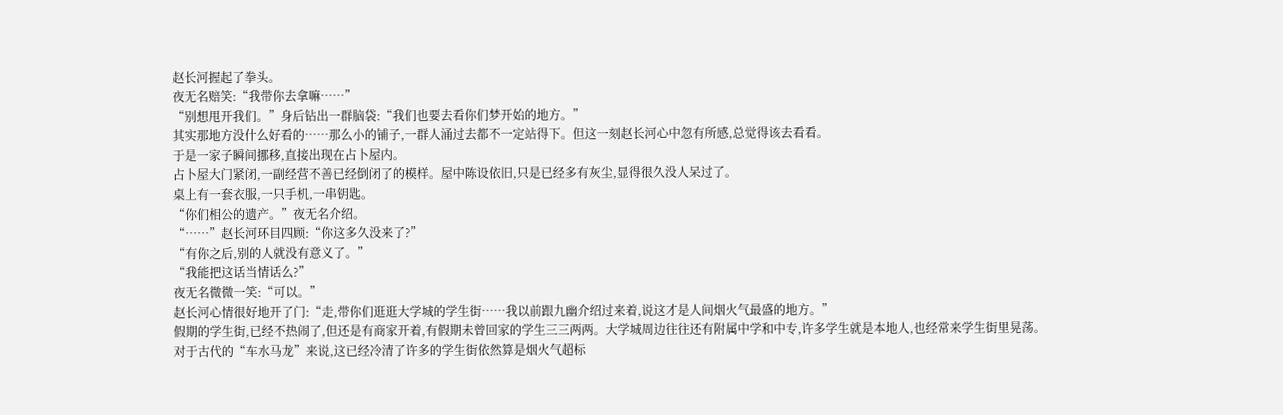赵长河握起了拳头。
夜无名赔笑:“我带你去拿嘛……”
“别想甩开我们。”身后钻出一群脑袋:“我们也要去看你们梦开始的地方。”
其实那地方没什么好看的……那么小的铺子,一群人涌过去都不一定站得下。但这一刻赵长河心中忽有所感,总觉得该去看看。
于是一家子瞬间挪移,直接出现在占卜屋内。
占卜屋大门紧闭,一副经营不善已经倒闭了的模样。屋中陈设依旧,只是已经多有灰尘,显得很久没人呆过了。
桌上有一套衣服,一只手机,一串钥匙。
“你们相公的遗产。”夜无名介绍。
“……”赵长河环目四顾:“你这多久没来了?”
“有你之后,别的人就没有意义了。”
“我能把这话当情话么?”
夜无名微微一笑:“可以。”
赵长河心情很好地开了门:“走,带你们逛逛大学城的学生街……我以前跟九幽介绍过来着,说这才是人间烟火气最盛的地方。”
假期的学生街,已经不热闹了,但还是有商家开着,有假期未曾回家的学生三三两两。大学城周边往往还有附属中学和中专,许多学生就是本地人,也经常来学生街里晃荡。
对于古代的“车水马龙”来说,这已经冷清了许多的学生街依然算是烟火气超标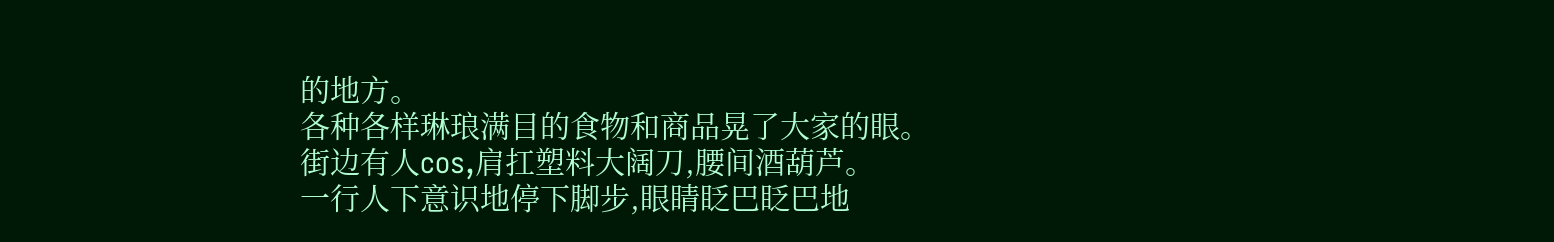的地方。
各种各样琳琅满目的食物和商品晃了大家的眼。
街边有人cos,肩扛塑料大阔刀,腰间酒葫芦。
一行人下意识地停下脚步,眼睛眨巴眨巴地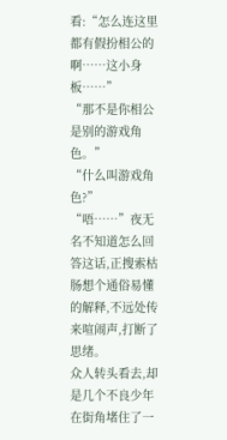看:“怎么连这里都有假扮相公的啊……这小身板……”
“那不是你相公是别的游戏角色。”
“什么叫游戏角色?”
“唔……”夜无名不知道怎么回答这话,正搜索枯肠想个通俗易懂的解释,不远处传来喧闹声,打断了思绪。
众人转头看去,却是几个不良少年在街角堵住了一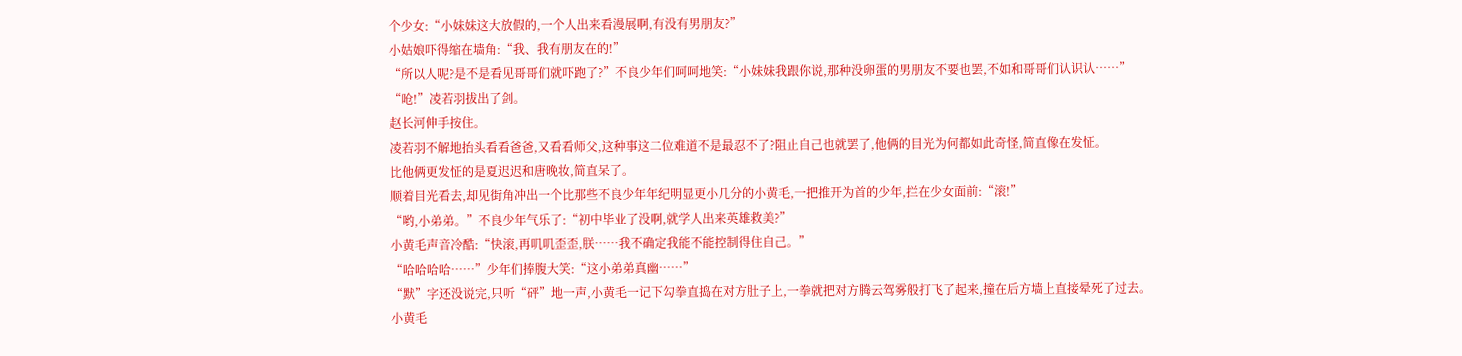个少女:“小妹妹这大放假的,一个人出来看漫展啊,有没有男朋友?”
小姑娘吓得缩在墙角:“我、我有朋友在的!”
“所以人呢?是不是看见哥哥们就吓跑了?”不良少年们呵呵地笑:“小妹妹我跟你说,那种没卵蛋的男朋友不要也罢,不如和哥哥们认识认……”
“呛!”凌若羽拔出了剑。
赵长河伸手按住。
凌若羽不解地抬头看看爸爸,又看看师父,这种事这二位难道不是最忍不了?阻止自己也就罢了,他俩的目光为何都如此奇怪,简直像在发怔。
比他俩更发怔的是夏迟迟和唐晚妆,简直呆了。
顺着目光看去,却见街角冲出一个比那些不良少年年纪明显更小几分的小黄毛,一把推开为首的少年,拦在少女面前:“滚!”
“哟,小弟弟。”不良少年气乐了:“初中毕业了没啊,就学人出来英雄救美?”
小黄毛声音冷酷:“快滚,再叽叽歪歪,朕……我不确定我能不能控制得住自己。”
“哈哈哈哈……”少年们捧腹大笑:“这小弟弟真幽……”
“默”字还没说完,只听“砰”地一声,小黄毛一记下勾拳直捣在对方肚子上,一拳就把对方腾云驾雾般打飞了起来,撞在后方墙上直接晕死了过去。
小黄毛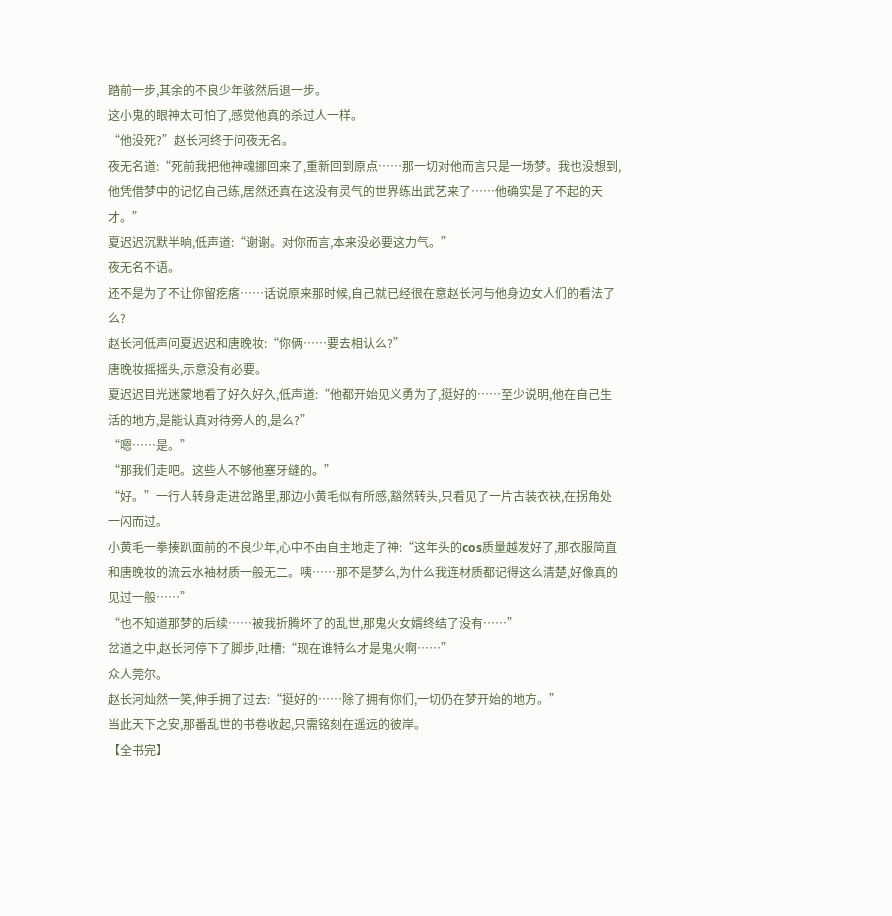踏前一步,其余的不良少年骇然后退一步。
这小鬼的眼神太可怕了,感觉他真的杀过人一样。
“他没死?”赵长河终于问夜无名。
夜无名道:“死前我把他神魂挪回来了,重新回到原点……那一切对他而言只是一场梦。我也没想到,他凭借梦中的记忆自己练,居然还真在这没有灵气的世界练出武艺来了……他确实是了不起的天才。”
夏迟迟沉默半晌,低声道:“谢谢。对你而言,本来没必要这力气。”
夜无名不语。
还不是为了不让你留疙瘩……话说原来那时候,自己就已经很在意赵长河与他身边女人们的看法了么?
赵长河低声问夏迟迟和唐晚妆:“你俩……要去相认么?”
唐晚妆摇摇头,示意没有必要。
夏迟迟目光迷蒙地看了好久好久,低声道:“他都开始见义勇为了,挺好的……至少说明,他在自己生活的地方,是能认真对待旁人的,是么?”
“嗯……是。”
“那我们走吧。这些人不够他塞牙缝的。”
“好。”一行人转身走进岔路里,那边小黄毛似有所感,豁然转头,只看见了一片古装衣袂,在拐角处一闪而过。
小黄毛一拳揍趴面前的不良少年,心中不由自主地走了神:“这年头的cos质量越发好了,那衣服简直和唐晚妆的流云水袖材质一般无二。咦……那不是梦么,为什么我连材质都记得这么清楚,好像真的见过一般……”
“也不知道那梦的后续……被我折腾坏了的乱世,那鬼火女婿终结了没有……”
岔道之中,赵长河停下了脚步,吐槽:“现在谁特么才是鬼火啊……”
众人莞尔。
赵长河灿然一笑,伸手拥了过去:“挺好的……除了拥有你们,一切仍在梦开始的地方。”
当此天下之安,那番乱世的书卷收起,只需铭刻在遥远的彼岸。
【全书完】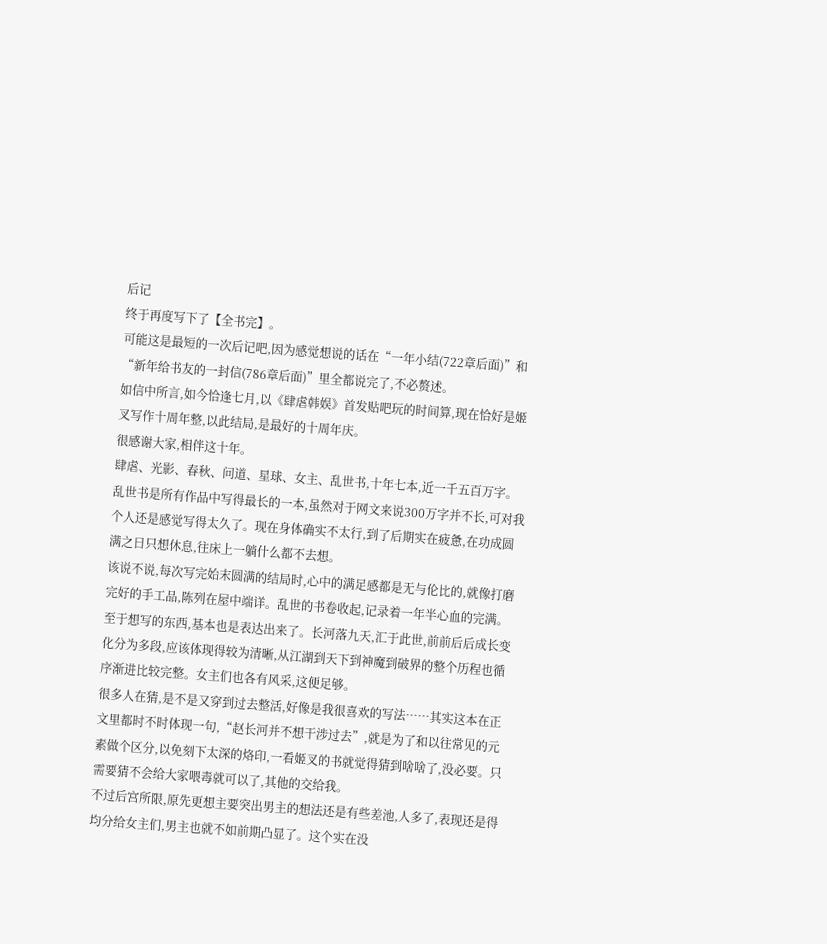后记
终于再度写下了【全书完】。
可能这是最短的一次后记吧,因为感觉想说的话在“一年小结(722章后面)”和“新年给书友的一封信(786章后面)”里全都说完了,不必赘述。
如信中所言,如今恰逢七月,以《肆虐韩娱》首发贴吧玩的时间算,现在恰好是姬叉写作十周年整,以此结局,是最好的十周年庆。
很感谢大家,相伴这十年。
肆虐、光影、春秋、问道、星球、女主、乱世书,十年七本,近一千五百万字。
乱世书是所有作品中写得最长的一本,虽然对于网文来说300万字并不长,可对我个人还是感觉写得太久了。现在身体确实不太行,到了后期实在疲惫,在功成圆满之日只想休息,往床上一躺什么都不去想。
该说不说,每次写完始末圆满的结局时,心中的满足感都是无与伦比的,就像打磨完好的手工品,陈列在屋中端详。乱世的书卷收起,记录着一年半心血的完满。
至于想写的东西,基本也是表达出来了。长河落九天,汇于此世,前前后后成长变化分为多段,应该体现得较为清晰,从江湖到天下到神魔到破界的整个历程也循序渐进比较完整。女主们也各有风采,这便足够。
很多人在猜,是不是又穿到过去整活,好像是我很喜欢的写法……其实这本在正文里都时不时体现一句,“赵长河并不想干涉过去”,就是为了和以往常见的元素做个区分,以免刻下太深的烙印,一看姬叉的书就觉得猜到啥啥了,没必要。只需要猜不会给大家喂毒就可以了,其他的交给我。
不过后宫所限,原先更想主要突出男主的想法还是有些差池,人多了,表现还是得均分给女主们,男主也就不如前期凸显了。这个实在没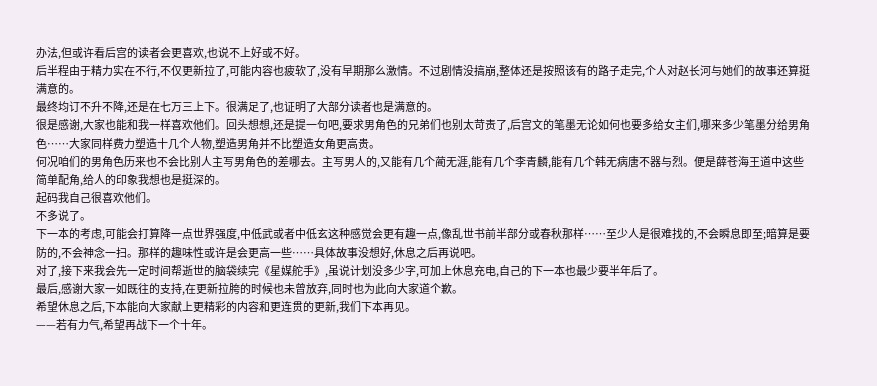办法,但或许看后宫的读者会更喜欢,也说不上好或不好。
后半程由于精力实在不行,不仅更新拉了,可能内容也疲软了,没有早期那么激情。不过剧情没搞崩,整体还是按照该有的路子走完,个人对赵长河与她们的故事还算挺满意的。
最终均订不升不降,还是在七万三上下。很满足了,也证明了大部分读者也是满意的。
很是感谢,大家也能和我一样喜欢他们。回头想想,还是提一句吧,要求男角色的兄弟们也别太苛责了,后宫文的笔墨无论如何也要多给女主们,哪来多少笔墨分给男角色……大家同样费力塑造十几个人物,塑造男角并不比塑造女角更高贵。
何况咱们的男角色历来也不会比别人主写男角色的差哪去。主写男人的,又能有几个蔺无涯,能有几个李青麟,能有几个韩无病唐不器与烈。便是薛苍海王道中这些简单配角,给人的印象我想也是挺深的。
起码我自己很喜欢他们。
不多说了。
下一本的考虑,可能会打算降一点世界强度,中低武或者中低玄这种感觉会更有趣一点,像乱世书前半部分或春秋那样……至少人是很难找的,不会瞬息即至;暗算是要防的,不会神念一扫。那样的趣味性或许是会更高一些……具体故事没想好,休息之后再说吧。
对了,接下来我会先一定时间帮逝世的脑袋续完《星媒舵手》,虽说计划没多少字,可加上休息充电,自己的下一本也最少要半年后了。
最后,感谢大家一如既往的支持,在更新拉胯的时候也未曾放弃,同时也为此向大家道个歉。
希望休息之后,下本能向大家献上更精彩的内容和更连贯的更新,我们下本再见。
——若有力气,希望再战下一个十年。